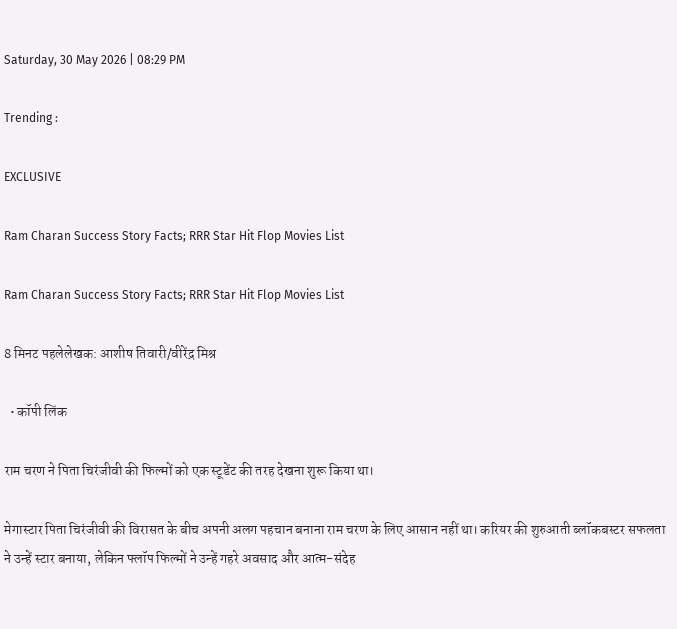Saturday, 30 May 2026 | 08:29 PM

Trending :

EXCLUSIVE

Ram Charan Success Story Facts; RRR Star Hit Flop Movies List

Ram Charan Success Story Facts; RRR Star Hit Flop Movies List

8 मिनट पहलेलेखक: आशीष तिवारी/वीरेंद्र मिश्र

  • कॉपी लिंक

राम चरण ने पिता चिरंजीवी की फिल्मों को एक स्टूडेंट की तरह देखना शुरू किया था।

मेगास्टार पिता चिरंजीवी की विरासत के बीच अपनी अलग पहचान बनाना राम चरण के लिए आसान नहीं था। करियर की शुरुआती ब्लॉकबस्टर सफलता ने उन्हें स्टार बनाया, लेकिन फ्लॉप फिल्मों ने उन्हें गहरे अवसाद और आत्म-संदेह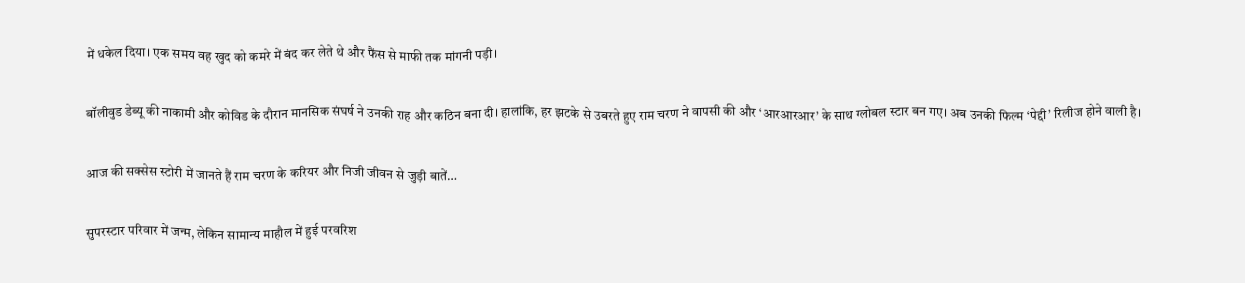में धकेल दिया। एक समय वह खुद को कमरे में बंद कर लेते थे और फैंस से माफी तक मांगनी पड़ी।

बॉलीवुड डेब्यू की नाकामी और कोविड के दौरान मानसिक संघर्ष ने उनकी राह और कठिन बना दी। हालांकि, हर झटके से उबरते हुए राम चरण ने वापसी की और ‘आरआरआर’ के साथ ग्लोबल स्टार बन गए। अब उनकी फिल्म ‘पेद्दी’ रिलीज होने वाली है।

आज की सक्सेस स्टोरी में जानते हैं राम चरण के करियर और निजी जीवन से जुड़ी बातें…

सुपरस्टार परिवार में जन्म, लेकिन सामान्य माहौल में हुई परवरिश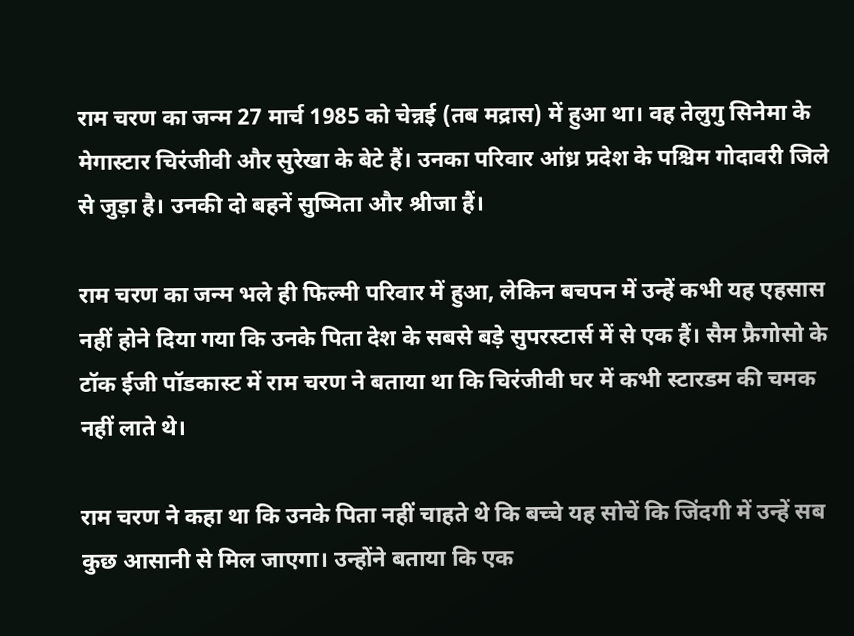राम चरण का जन्म 27 मार्च 1985 को चेन्नई (तब मद्रास) में हुआ था। वह तेलुगु सिनेमा के मेगास्टार चिरंजीवी और सुरेखा के बेटे हैं। उनका परिवार आंध्र प्रदेश के पश्चिम गोदावरी जिले से जुड़ा है। उनकी दो बहनें सुष्मिता और श्रीजा हैं।

राम चरण का जन्म भले ही फिल्मी परिवार में हुआ, लेकिन बचपन में उन्हें कभी यह एहसास नहीं होने दिया गया कि उनके पिता देश के सबसे बड़े सुपरस्टार्स में से एक हैं। सैम फ्रैगोसो के टॉक ईजी पॉडकास्ट में राम चरण ने बताया था कि चिरंजीवी घर में कभी स्टारडम की चमक नहीं लाते थे।

राम चरण ने कहा था कि उनके पिता नहीं चाहते थे कि बच्चे यह सोचें कि जिंदगी में उन्हें सब कुछ आसानी से मिल जाएगा। उन्होंने बताया कि एक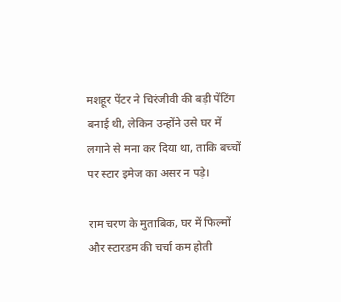मशहूर पेंटर ने चिरंजीवी की बड़ी पेंटिंग बनाई थी, लेकिन उन्होंने उसे घर में लगाने से मना कर दिया था, ताकि बच्चों पर स्टार इमेज का असर न पड़े।

राम चरण के मुताबिक, घर में फिल्मों और स्टारडम की चर्चा कम होती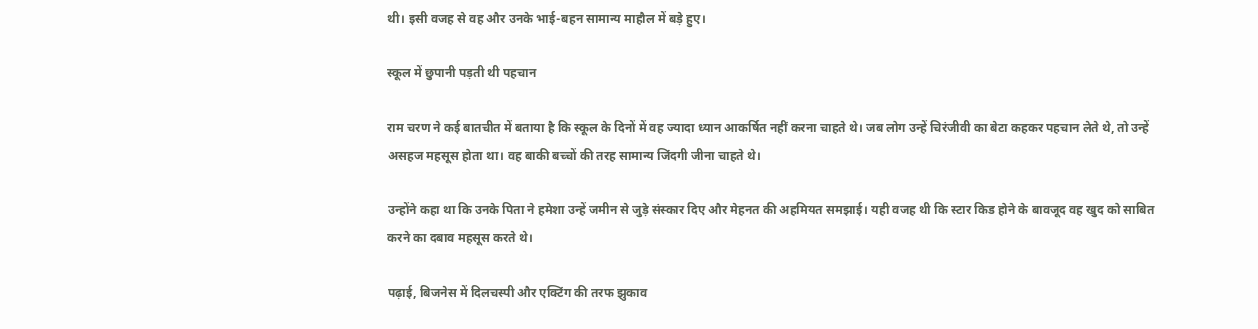थी। इसी वजह से वह और उनके भाई-बहन सामान्य माहौल में बड़े हुए।

स्कूल में छुपानी पड़ती थी पहचान

राम चरण ने कई बातचीत में बताया है कि स्कूल के दिनों में वह ज्यादा ध्यान आकर्षित नहीं करना चाहते थे। जब लोग उन्हें चिरंजीवी का बेटा कहकर पहचान लेते थे, तो उन्हें असहज महसूस होता था। वह बाकी बच्चों की तरह सामान्य जिंदगी जीना चाहते थे।

उन्होंने कहा था कि उनके पिता ने हमेशा उन्हें जमीन से जुड़े संस्कार दिए और मेहनत की अहमियत समझाई। यही वजह थी कि स्टार किड होने के बावजूद वह खुद को साबित करने का दबाव महसूस करते थे।

पढ़ाई, बिजनेस में दिलचस्पी और एक्टिंग की तरफ झुकाव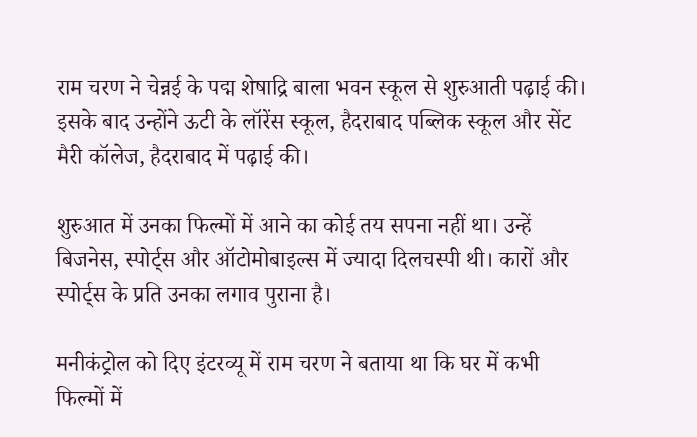राम चरण ने चेन्नई के पद्म शेषाद्रि बाला भवन स्कूल से शुरुआती पढ़ाई की। इसके बाद उन्होंने ऊटी के लॉरेंस स्कूल, हैदराबाद पब्लिक स्कूल और सेंट मैरी कॉलेज, हैदराबाद में पढ़ाई की।

शुरुआत में उनका फिल्मों में आने का कोई तय सपना नहीं था। उन्हें बिजनेस, स्पोर्ट्स और ऑटोमोबाइल्स में ज्यादा दिलचस्पी थी। कारों और स्पोर्ट्स के प्रति उनका लगाव पुराना है।

मनीकंट्रोल को दिए इंटरव्यू में राम चरण ने बताया था कि घर में कभी फिल्मों में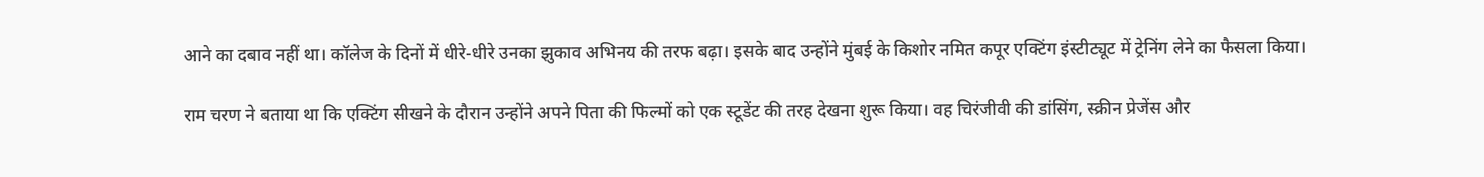आने का दबाव नहीं था। कॉलेज के दिनों में धीरे-धीरे उनका झुकाव अभिनय की तरफ बढ़ा। इसके बाद उन्होंने मुंबई के किशोर नमित कपूर एक्टिंग इंस्टीट्यूट में ट्रेनिंग लेने का फैसला किया।

राम चरण ने बताया था कि एक्टिंग सीखने के दौरान उन्होंने अपने पिता की फिल्मों को एक स्टूडेंट की तरह देखना शुरू किया। वह चिरंजीवी की डांसिंग, स्क्रीन प्रेजेंस और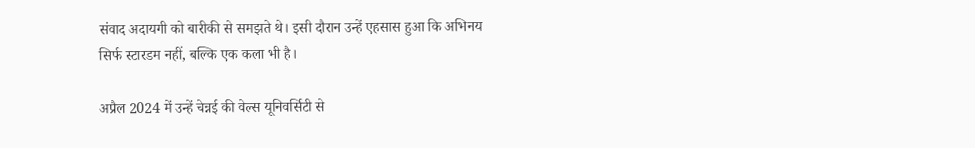संवाद अदायगी को बारीकी से समझते थे। इसी दौरान उन्हें एहसास हुआ कि अभिनय सिर्फ स्टारडम नहीं, बल्कि एक कला भी है।

अप्रैल 2024 में उन्हें चेन्नई की वेल्स यूनिवर्सिटी से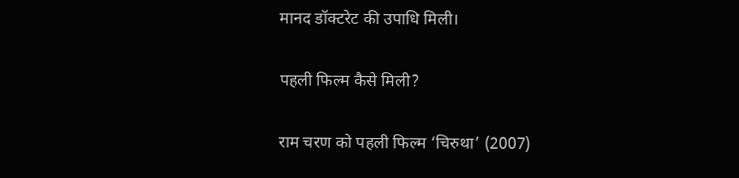मानद डॉक्टरेट की उपाधि मिली।

पहली फिल्म कैसे मिली?

राम चरण को पहली फिल्म ‘चिरुथा’ (2007)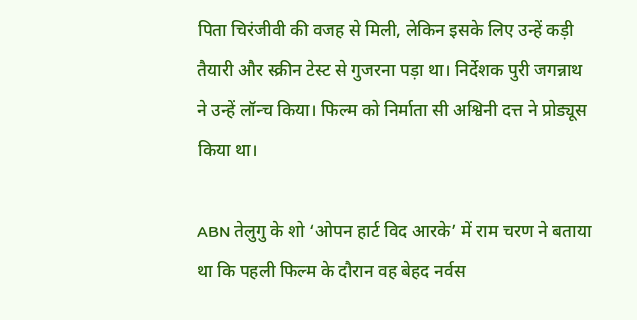पिता चिरंजीवी की वजह से मिली, लेकिन इसके लिए उन्हें कड़ी तैयारी और स्क्रीन टेस्ट से गुजरना पड़ा था। निर्देशक पुरी जगन्नाथ ने उन्हें लॉन्च किया। फिल्म को निर्माता सी अश्विनी दत्त ने प्रोड्यूस किया था।

ABN तेलुगु के शो ‘ओपन हार्ट विद आरके’ में राम चरण ने बताया था कि पहली फिल्म के दौरान वह बेहद नर्वस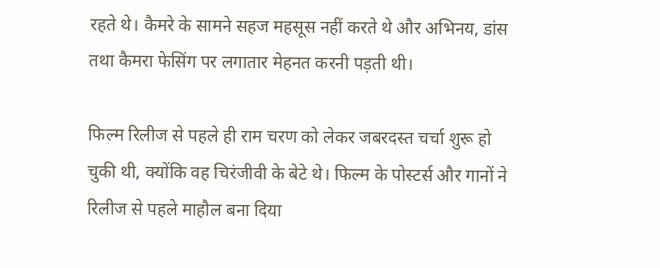रहते थे। कैमरे के सामने सहज महसूस नहीं करते थे और अभिनय, डांस तथा कैमरा फेसिंग पर लगातार मेहनत करनी पड़ती थी।

फिल्म रिलीज से पहले ही राम चरण को लेकर जबरदस्त चर्चा शुरू हो चुकी थी, क्योंकि वह चिरंजीवी के बेटे थे। फिल्म के पोस्टर्स और गानों ने रिलीज से पहले माहौल बना दिया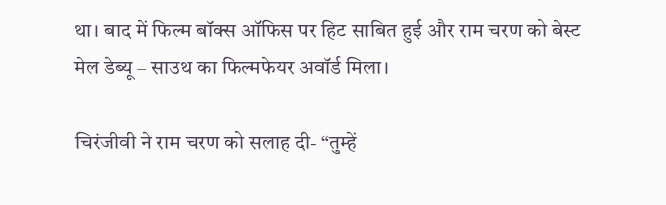था। बाद में फिल्म बॉक्स ऑफिस पर हिट साबित हुई और राम चरण को बेस्ट मेल डेब्यू – साउथ का फिल्मफेयर अवॉर्ड मिला।

चिरंजीवी ने राम चरण को सलाह दी- “तुम्हें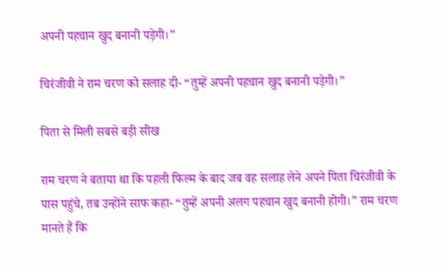अपनी पहचान खुद बनानी पड़ेगी।”

चिरंजीवी ने राम चरण को सलाह दी- “तुम्हें अपनी पहचान खुद बनानी पड़ेगी।”

पिता से मिली सबसे बड़ी सीख

राम चरण ने बताया था कि पहली फिल्म के बाद जब वह सलाह लेने अपने पिता चिरंजीवी के पास पहुंचे, तब उन्होंने साफ कहा- “तुम्हें अपनी अलग पहचान खुद बनानी होगी।” राम चरण मानते हैं कि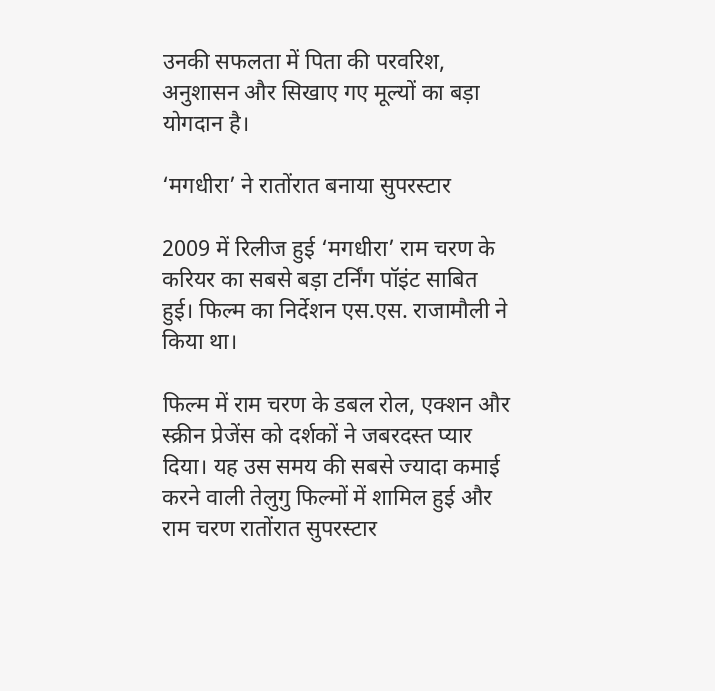उनकी सफलता में पिता की परवरिश, अनुशासन और सिखाए गए मूल्यों का बड़ा योगदान है।

‘मगधीरा’ ने रातोंरात बनाया सुपरस्टार

2009 में रिलीज हुई ‘मगधीरा’ राम चरण के करियर का सबसे बड़ा टर्निंग पॉइंट साबित हुई। फिल्म का निर्देशन एस.एस. राजामौली ने किया था।

फिल्म में राम चरण के डबल रोल, एक्शन और स्क्रीन प्रेजेंस को दर्शकों ने जबरदस्त प्यार दिया। यह उस समय की सबसे ज्यादा कमाई करने वाली तेलुगु फिल्मों में शामिल हुई और राम चरण रातोंरात सुपरस्टार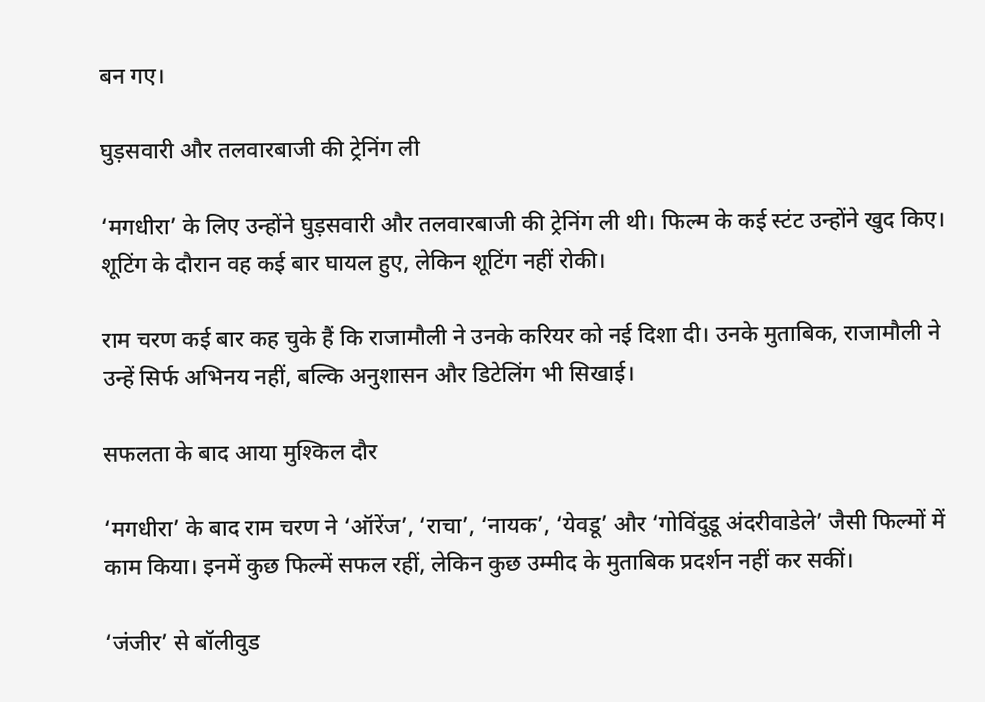बन गए।

घुड़सवारी और तलवारबाजी की ट्रेनिंग ली

‘मगधीरा’ के लिए उन्होंने घुड़सवारी और तलवारबाजी की ट्रेनिंग ली थी। फिल्म के कई स्टंट उन्होंने खुद किए। शूटिंग के दौरान वह कई बार घायल हुए, लेकिन शूटिंग नहीं रोकी।

राम चरण कई बार कह चुके हैं कि राजामौली ने उनके करियर को नई दिशा दी। उनके मुताबिक, राजामौली ने उन्हें सिर्फ अभिनय नहीं, बल्कि अनुशासन और डिटेलिंग भी सिखाई।

सफलता के बाद आया मुश्किल दौर

‘मगधीरा’ के बाद राम चरण ने ‘ऑरेंज’, ‘राचा’, ‘नायक’, ‘येवडू’ और ‘गोविंदुडू अंदरीवाडेले’ जैसी फिल्मों में काम किया। इनमें कुछ फिल्में सफल रहीं, लेकिन कुछ उम्मीद के मुताबिक प्रदर्शन नहीं कर सकीं।

‘जंजीर’ से बॉलीवुड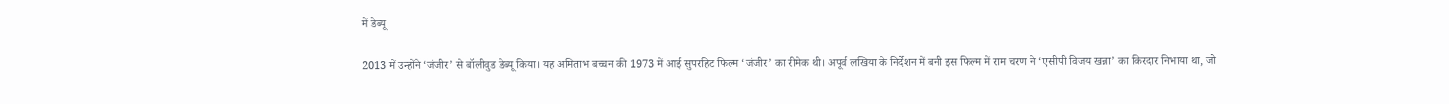में डेब्यू

2013 में उन्होंने ‘जंजीर’ से बॉलीवुड डेब्यू किया। यह अमिताभ बच्चन की 1973 में आई सुपरहिट फिल्म ‘जंजीर’ का रीमेक थी। अपूर्व लखिया के निर्देशन में बनी इस फिल्म में राम चरण ने ‘एसीपी विजय खन्ना’ का किरदार निभाया था, जो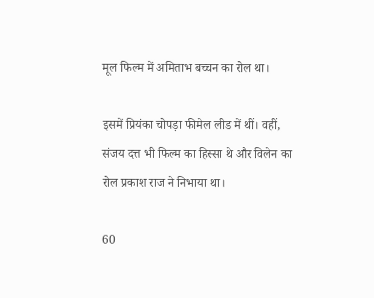मूल फिल्म में अमिताभ बच्चन का रोल था।

इसमें प्रियंका चोपड़ा फीमेल लीड में थीं। वहीं, संजय दत्त भी फिल्म का हिस्सा थे और विलेन का रोल प्रकाश राज ने निभाया था।

60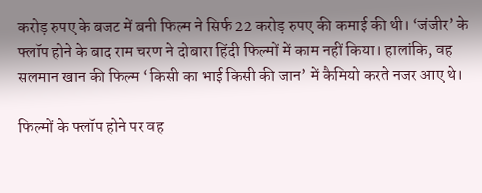करोड़ रुपए के बजट में बनी फिल्म ने सिर्फ 22 करोड़ रुपए की कमाई की थी। ‘जंजीर’ के फ्लॉप होने के बाद राम चरण ने दोबारा हिंदी फिल्मों में काम नहीं किया। हालांकि, वह सलमान खान की फिल्म ‘किसी का भाई किसी की जान’ में कैमियो करते नजर आए थे।

फिल्मों के फ्लॉप होने पर वह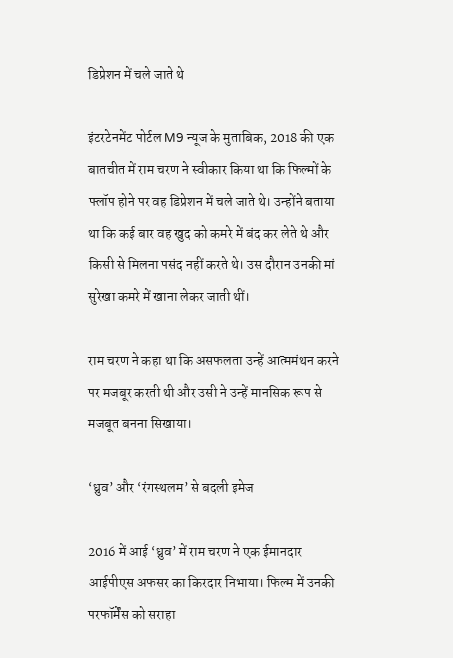डिप्रेशन में चले जाते थे

इंटरटेनमेंट पोर्टल M9 न्यूज के मुताबिक, 2018 की एक बातचीत में राम चरण ने स्वीकार किया था कि फिल्मों के फ्लॉप होने पर वह डिप्रेशन में चले जाते थे। उन्होंने बताया था कि कई बार वह खुद को कमरे में बंद कर लेते थे और किसी से मिलना पसंद नहीं करते थे। उस दौरान उनकी मां सुरेखा कमरे में खाना लेकर जाती थीं।

राम चरण ने कहा था कि असफलता उन्हें आत्ममंथन करने पर मजबूर करती थी और उसी ने उन्हें मानसिक रूप से मजबूत बनना सिखाया।

‘ध्रुव’ और ‘रंगस्थलम’ से बदली इमेज

2016 में आई ‘ध्रुव’ में राम चरण ने एक ईमानदार आईपीएस अफसर का किरदार निभाया। फिल्म में उनकी परफॉर्मेंस को सराहा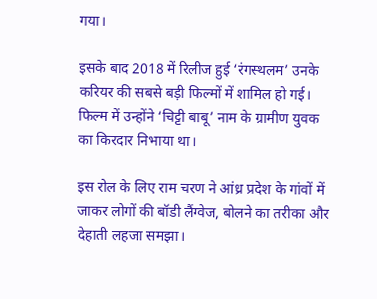गया।

इसके बाद 2018 में रिलीज हुई ‘रंगस्थलम’ उनके करियर की सबसे बड़ी फिल्मों में शामिल हो गई। फिल्म में उन्होंने ‘चिट्टी बाबू’ नाम के ग्रामीण युवक का किरदार निभाया था।

इस रोल के लिए राम चरण ने आंध्र प्रदेश के गांवों में जाकर लोगों की बॉडी लैंग्वेज, बोलने का तरीका और देहाती लहजा समझा।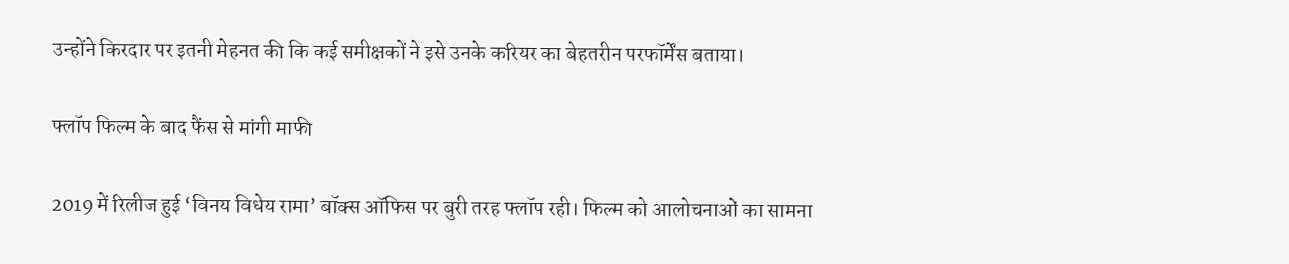उन्होंने किरदार पर इतनी मेहनत की कि कई समीक्षकों ने इसे उनके करियर का बेहतरीन परफॉर्मेंस बताया।

फ्लॉप फिल्म के बाद फैंस से मांगी माफी

2019 में रिलीज हुई ‘विनय विधेय रामा’ बॉक्स ऑफिस पर बुरी तरह फ्लॉप रही। फिल्म को आलोचनाओं का सामना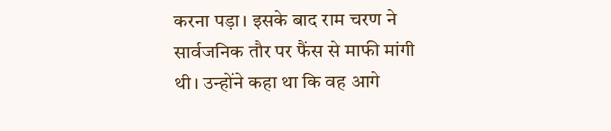करना पड़ा। इसके बाद राम चरण ने सार्वजनिक तौर पर फैंस से माफी मांगी थी। उन्होंने कहा था कि वह आगे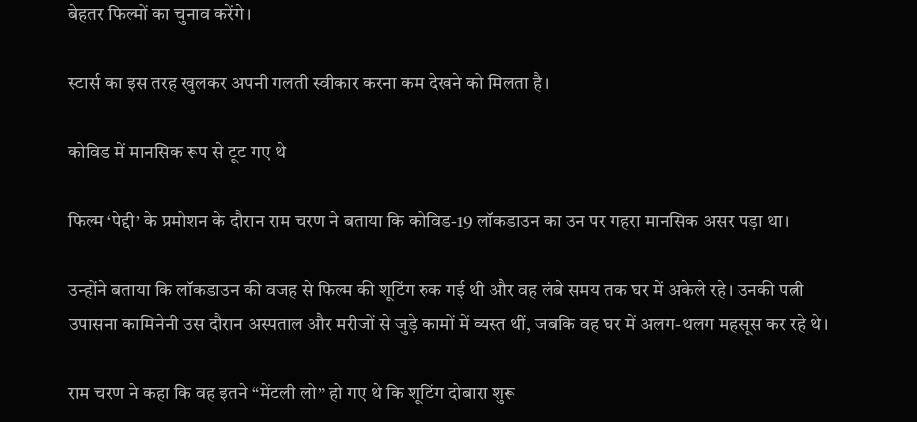बेहतर फिल्मों का चुनाव करेंगे।

स्टार्स का इस तरह खुलकर अपनी गलती स्वीकार करना कम देखने को मिलता है।

कोविड में मानसिक रूप से टूट गए थे

फिल्म ‘पेद्दी’ के प्रमोशन के दौरान राम चरण ने बताया कि कोविड-19 लॉकडाउन का उन पर गहरा मानसिक असर पड़ा था।

उन्होंने बताया कि लॉकडाउन की वजह से फिल्म की शूटिंग रुक गई थी और वह लंबे समय तक घर में अकेले रहे। उनकी पत्नी उपासना कामिनेनी उस दौरान अस्पताल और मरीजों से जुड़े कामों में व्यस्त थीं, जबकि वह घर में अलग-थलग महसूस कर रहे थे।

राम चरण ने कहा कि वह इतने “मेंटली लो” हो गए थे कि शूटिंग दोबारा शुरू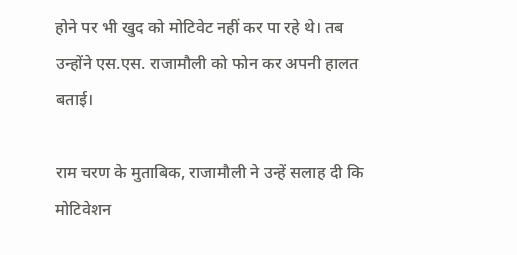होने पर भी खुद को मोटिवेट नहीं कर पा रहे थे। तब उन्होंने एस.एस. राजामौली को फोन कर अपनी हालत बताई।

राम चरण के मुताबिक, राजामौली ने उन्हें सलाह दी कि मोटिवेशन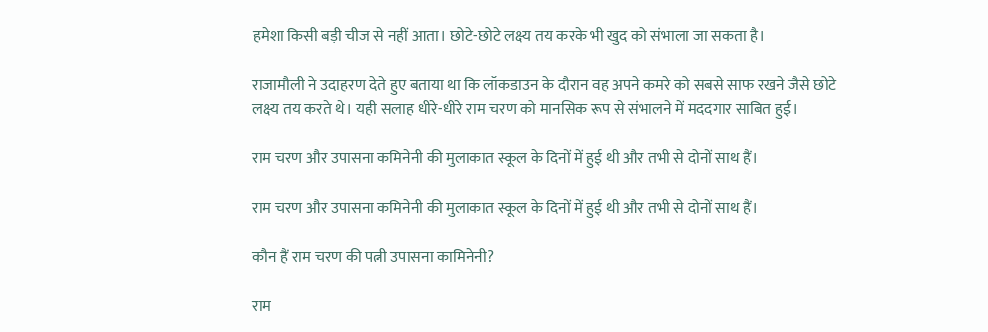हमेशा किसी बड़ी चीज से नहीं आता। छोटे-छोटे लक्ष्य तय करके भी खुद को संभाला जा सकता है।

राजामौली ने उदाहरण देते हुए बताया था कि लॉकडाउन के दौरान वह अपने कमरे को सबसे साफ रखने जैसे छोटे लक्ष्य तय करते थे। यही सलाह धीरे-धीरे राम चरण को मानसिक रूप से संभालने में मददगार साबित हुई।

राम चरण और उपासना कमिनेनी की मुलाकात स्कूल के दिनों में हुई थी और तभी से दोनों साथ हैं।

राम चरण और उपासना कमिनेनी की मुलाकात स्कूल के दिनों में हुई थी और तभी से दोनों साथ हैं।

कौन हैं राम चरण की पत्नी उपासना कामिनेनी?

राम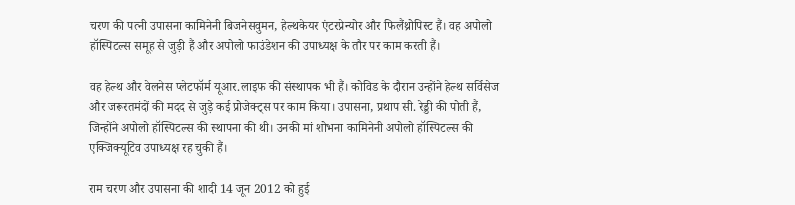चरण की पत्नी उपासना कामिनेनी बिजनेसवुमन, हेल्थकेयर एंटरप्रेन्योर और फिलैंथ्रोपिस्ट हैं। वह अपोलो हॉस्पिटल्स समूह से जुड़ी हैं और अपोलो फाउंडेशन की उपाध्यक्ष के तौर पर काम करती हैं।

वह हेल्थ और वेलनेस प्लेटफॉर्म यूआर.लाइफ की संस्थापक भी हैं। कोविड के दौरान उन्होंने हेल्थ सर्विसेज और जरूरतमंदों की मदद से जुड़े कई प्रोजेक्ट्स पर काम किया। उपासना, प्रथाप सी. रेड्डी की पोती हैं, जिन्होंने अपोलो हॉस्पिटल्स की स्थापना की थी। उनकी मां शोभना कामिनेनी अपोलो हॉस्पिटल्स की एक्जिक्यूटिव उपाध्यक्ष रह चुकी हैं।

राम चरण और उपासना की शादी 14 जून 2012 को हुई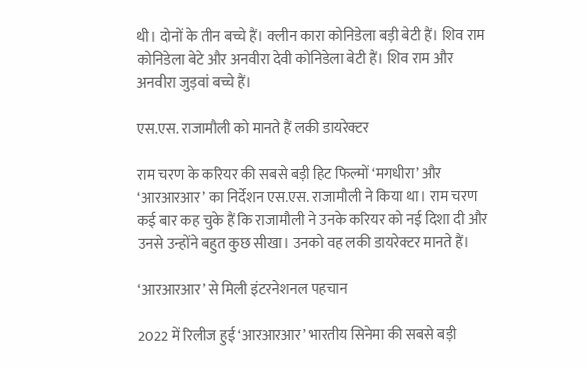थी। दोनों के तीन बच्चे हैं। क्लीन कारा कोनिडेला बड़ी बेटी हैं। शिव राम कोनिडेला बेटे और अनवीरा देवी कोनिडेला बेटी हैं। शिव राम और अनवीरा जुड़वां बच्चे हैं।

एस.एस. राजामौली को मानते हैं लकी डायरेक्टर

राम चरण के करियर की सबसे बड़ी हिट फिल्मों ‘मगधीरा’ और ‘आरआरआर’ का निर्देशन एस.एस. राजामौली ने किया था। राम चरण कई बार कह चुके हैं कि राजामौली ने उनके करियर को नई दिशा दी और उनसे उन्होंने बहुत कुछ सीखा। उनको वह लकी डायरेक्टर मानते हैं।

‘आरआरआर’ से मिली इंटरनेशनल पहचान

2022 में रिलीज हुई ‘आरआरआर’ भारतीय सिनेमा की सबसे बड़ी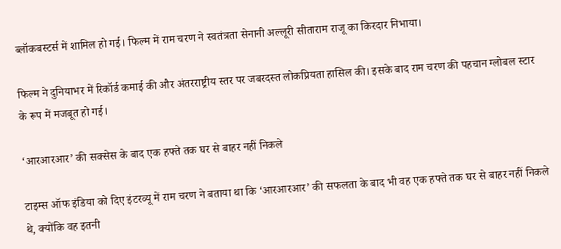ब्लॉकबस्टर्स में शामिल हो गई। फिल्म में राम चरण ने स्वतंत्रता सेनानी अल्लूरी सीताराम राजू का किरदार निभाया।

फिल्म ने दुनियाभर में रिकॉर्ड कमाई की और अंतरराष्ट्रीय स्तर पर जबरदस्त लोकप्रियता हासिल की। इसके बाद राम चरण की पहचान ग्लोबल स्टार के रूप में मजबूत हो गई।

‘आरआरआर’ की सक्सेस के बाद एक हफ्ते तक घर से बाहर नहीं निकले

टाइम्स ऑफ इंडिया को दिए इंटरव्यू में राम चरण ने बताया था कि ‘आरआरआर’ की सफलता के बाद भी वह एक हफ्ते तक घर से बाहर नहीं निकले थे, क्योंकि वह इतनी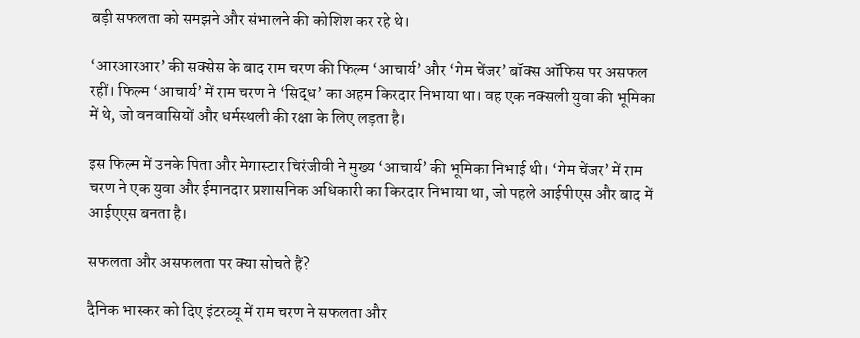बड़ी सफलता को समझने और संभालने की कोशिश कर रहे थे।

‘आरआरआर’ की सक्सेस के बाद राम चरण की फिल्म ‘आचार्य’ और ‘गेम चेंजर’ बॉक्स ऑफिस पर असफल रहीं। फिल्म ‘आचार्य’ में राम चरण ने ‘सिद्ध’ का अहम किरदार निभाया था। वह एक नक्सली युवा की भूमिका में थे, जो वनवासियों और धर्मस्थली की रक्षा के लिए लड़ता है।

इस फिल्म में उनके पिता और मेगास्टार चिरंजीवी ने मुख्य ‘आचार्य’ की भूमिका निभाई थी। ‘गेम चेंजर’ में राम चरण ने एक युवा और ईमानदार प्रशासनिक अधिकारी का किरदार निभाया था, जो पहले आईपीएस और बाद में आईएएस बनता है।

सफलता और असफलता पर क्या सोचते हैं?

दैनिक भास्कर को दिए इंटरव्यू में राम चरण ने सफलता और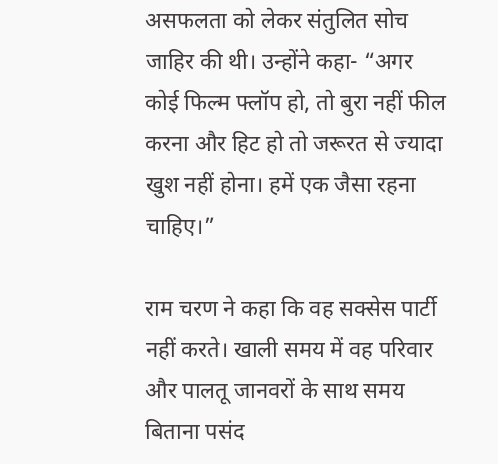असफलता को लेकर संतुलित सोच जाहिर की थी। उन्होंने कहा- “अगर कोई फिल्म फ्लॉप हो, तो बुरा नहीं फील करना और हिट हो तो जरूरत से ज्यादा खुश नहीं होना। हमें एक जैसा रहना चाहिए।”

राम चरण ने कहा कि वह सक्सेस पार्टी नहीं करते। खाली समय में वह परिवार और पालतू जानवरों के साथ समय बिताना पसंद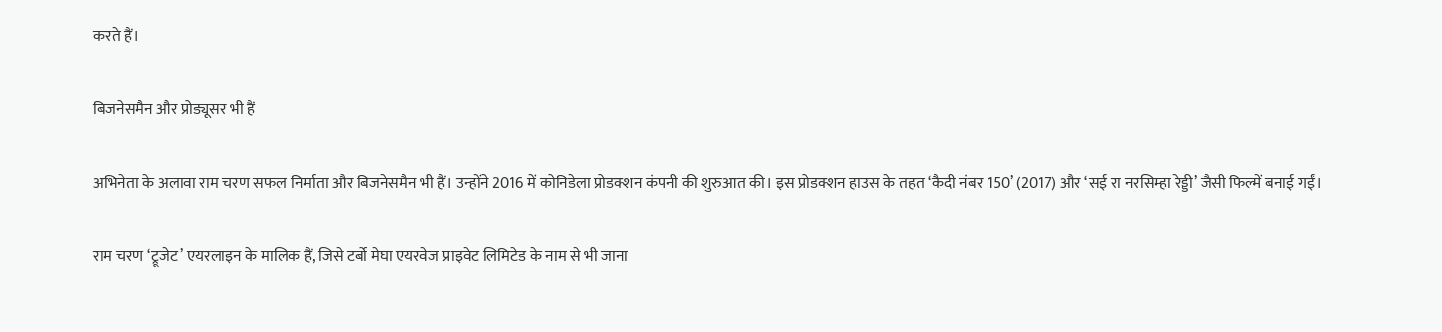करते हैं।

बिजनेसमैन और प्रोड्यूसर भी हैं

अभिनेता के अलावा राम चरण सफल निर्माता और बिजनेसमैन भी हैं। उन्होंने 2016 में कोनिडेला प्रोडक्शन कंपनी की शुरुआत की। इस प्रोडक्शन हाउस के तहत ‘कैदी नंबर 150’ (2017) और ‘सई रा नरसिम्हा रेड्डी’ जैसी फिल्में बनाई गईं।

राम चरण ‘ट्रूजेट’ एयरलाइन के मालिक हैं, जिसे टर्बो मेघा एयरवेज प्राइवेट लिमिटेड के नाम से भी जाना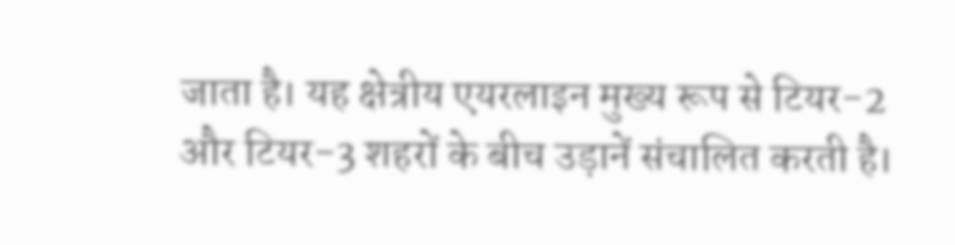जाता है। यह क्षेत्रीय एयरलाइन मुख्य रूप से टियर-2 और टियर-3 शहरों के बीच उड़ानें संचालित करती है।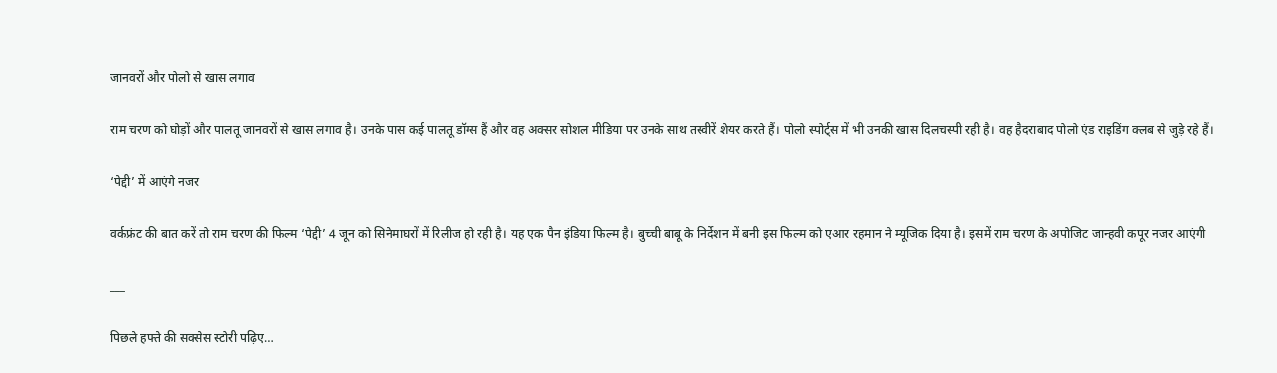जानवरों और पोलो से खास लगाव

राम चरण को घोड़ों और पालतू जानवरों से खास लगाव है। उनके पास कई पालतू डॉग्स हैं और वह अक्सर सोशल मीडिया पर उनके साथ तस्वीरें शेयर करते हैं। पोलो स्पोर्ट्स में भी उनकी खास दिलचस्पी रही है। वह हैदराबाद पोलो एंड राइडिंग क्लब से जुड़े रहे हैं।

‘पेद्दी’ में आएंगे नजर

वर्कफ्रंट की बात करें तो राम चरण की फिल्म ‘पेद्दी’ 4 जून को सिनेमाघरों में रिलीज हो रही है। यह एक पैन इंडिया फिल्म है। बुच्ची बाबू के निर्देशन में बनी इस फिल्म को एआर रहमान ने म्यूजिक दिया है। इसमें राम चरण के अपोजिट जान्हवी कपूर नजर आएंगी

___

पिछले हफ्ते की सक्सेस स्टोरी पढ़िए…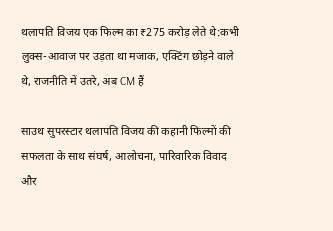थलापति विजय एक फिल्म का ₹275 करोड़ लेते थे:कभी लुक्स-आवाज पर उड़ता था मजाक, एक्टिंग छोड़ने वाले थे, राजनीति में उतरे, अब CM हैं

साउथ सुपरस्टार थलापति विजय की कहानी फिल्मों की सफलता के साथ संघर्ष, आलोचना, पारिवारिक विवाद और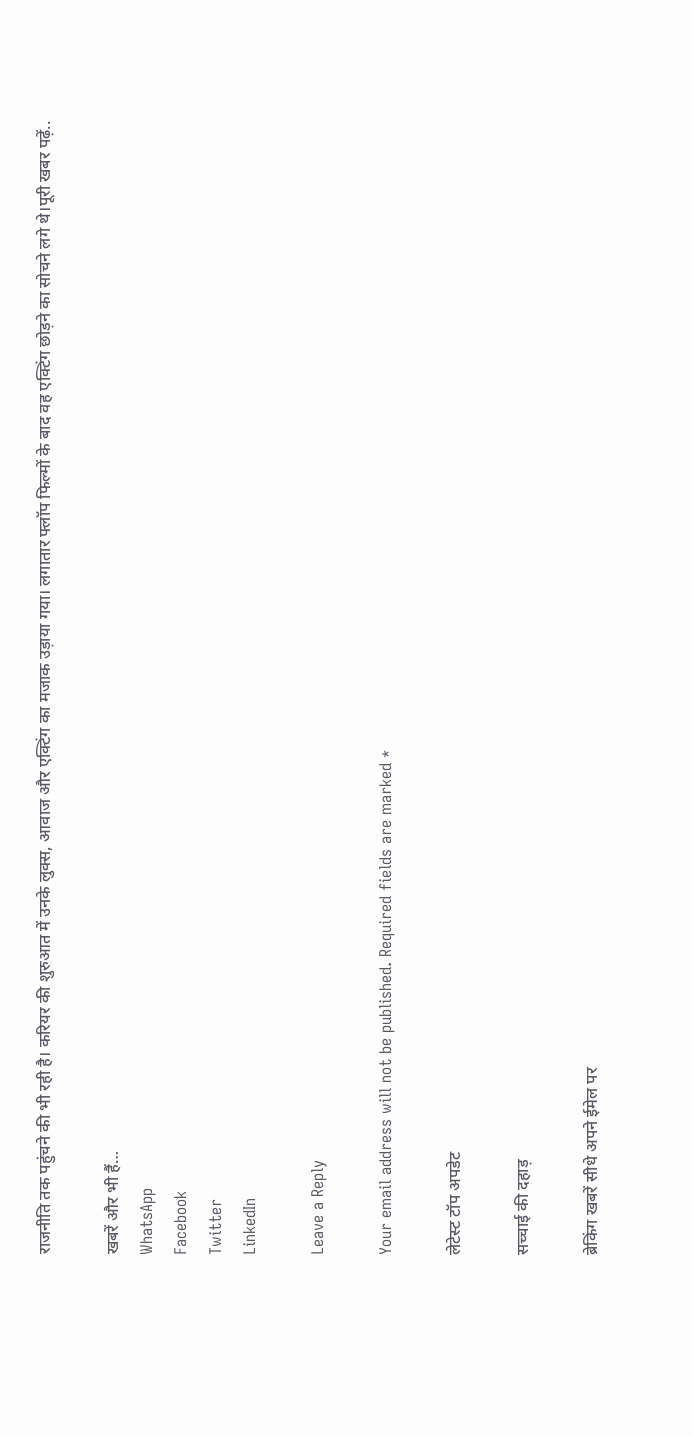राजनीति तक पहुंचने की भी रही है। करियर की शुरुआत में उनके लुक्स, आवाज और एक्टिंग का मजाक उड़ाया गया। लगातार फ्लॉप फिल्मों के बाद वह एक्टिंग छोड़ने का सोचने लगे थे।पूरी खबर पढ़ें..

खबरें और भी हैं…
WhatsApp
Facebook
Twitter
LinkedIn

Leave a Reply

Your email address will not be published. Required fields are marked *

लेटेस्ट टॉप अपडेट

सच्चाई की दहाड़

ब्रेकिंग खबरें सीधे अपने ईमेल पर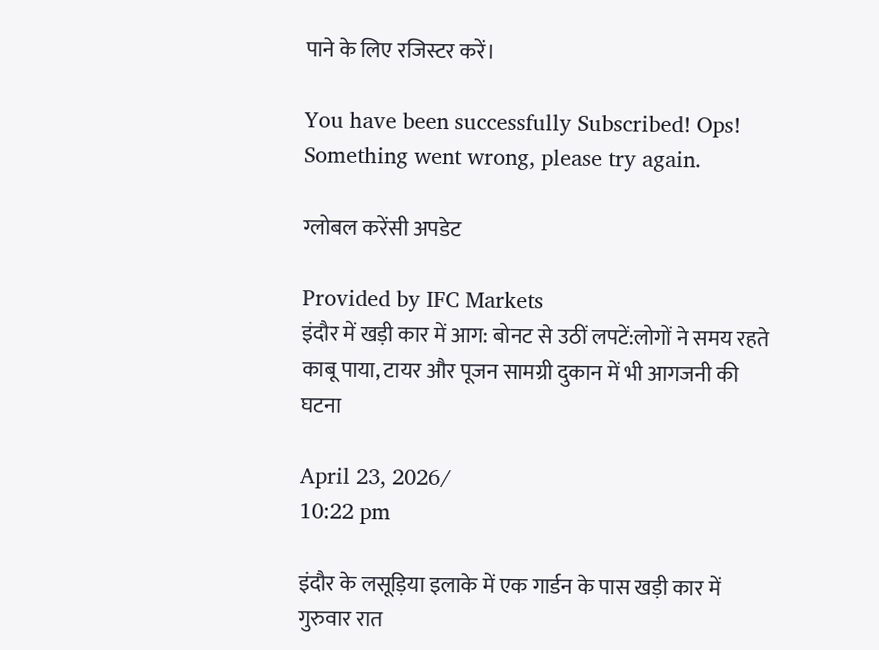पाने के लिए रजिस्टर करें।

You have been successfully Subscribed! Ops! Something went wrong, please try again.

ग्लोबल करेंसी अपडेट

Provided by IFC Markets
इंदौर में खड़ी कार में आग: बोनट से उठीं लपटें:लोगों ने समय रहते काबू पाया, टायर और पूजन सामग्री दुकान में भी आगजनी की घटना

April 23, 2026/
10:22 pm

इंदौर के लसूड़िया इलाके में एक गार्डन के पास खड़ी कार में गुरुवार रात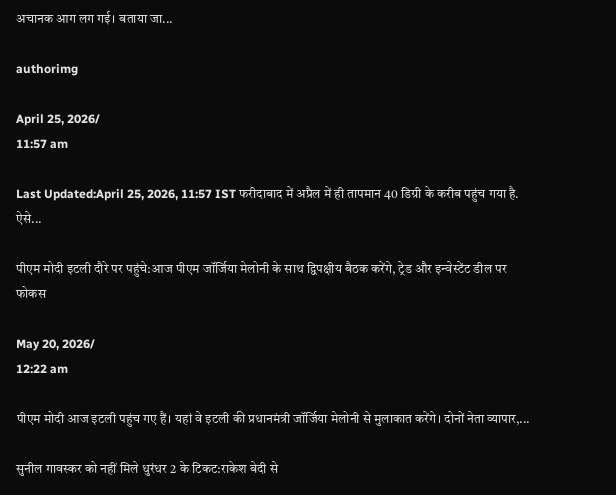अचानक आग लग गई। बताया जा...

authorimg

April 25, 2026/
11:57 am

Last Updated:April 25, 2026, 11:57 IST फरीदाबाद में अप्रैल में ही तापमान 40 डिग्री के करीब पहुंच गया है. ऐसे...

पीएम मोदी इटली दौरे पर पहुंचे:आज पीएम जॉर्जिया मेलोनी के साथ द्विपक्षीय बैठक करेंगे, ट्रेड और इन्वेस्टेंट डील पर फोकस

May 20, 2026/
12:22 am

पीएम मोदी आज इटली पहुंच गए हैं। यहां वे इटली की प्रधानमंत्री जॉर्जिया मेलोनी से मुलाकात करेंगे। दोनों नेता व्यापार,...

सुनील गावस्कर को नहीं मिले धुरंधर 2 के टिकट:राकेश बेदी से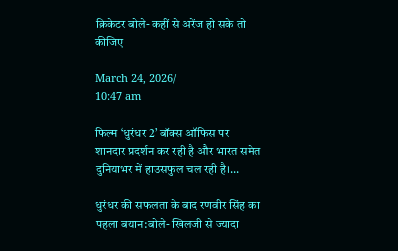क्रिकेटर बोले- कहीं से अरेंज हो सके तो कीजिए

March 24, 2026/
10:47 am

फिल्म ‘धुरंधर 2’ बॉक्स ऑफिस पर शानदार प्रदर्शन कर रही है और भारत समेत दुनियाभर में हाउसफुल चल रही है।...

धुरंधर की सफलता के बाद रणवीर सिंह का पहला बयान:बोले- खिलजी से ज्यादा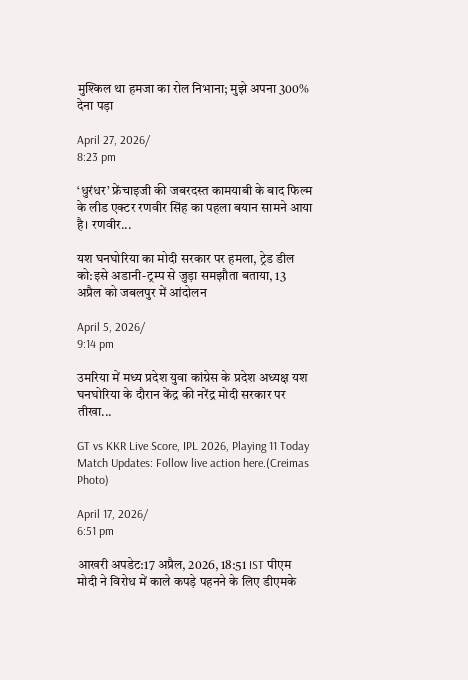मुश्किल था हमजा का रोल निभाना; मुझे अपना 300% देना पड़ा

April 27, 2026/
8:23 pm

‘धुरंधर’ फ्रेंचाइजी की जबरदस्त कामयाबी के बाद फिल्म के लीड एक्टर रणवीर सिंह का पहला बयान सामने आया है। रणवीर...

यश घनघोरिया का मोदी सरकार पर हमला, ट्रेड डील को:इसे अडानी-ट्रम्प से जुड़ा समझौता बताया, 13 अप्रैल को जबलपुर में आंदोलन

April 5, 2026/
9:14 pm

उमरिया में मध्य प्रदेश युवा कांग्रेस के प्रदेश अध्यक्ष यश घनघोरिया के दौरान केंद्र की नरेंद्र मोदी सरकार पर तीखा...

GT vs KKR Live Score, IPL 2026, Playing 11 Today Match Updates: Follow live action here.(Creimas Photo)

April 17, 2026/
6:51 pm

आखरी अपडेट:17 अप्रैल, 2026, 18:51 IST पीएम मोदी ने विरोध में काले कपड़े पहनने के लिए डीएमके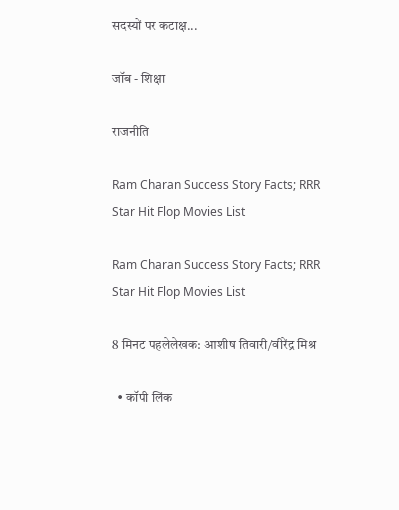सदस्यों पर कटाक्ष...

जॉब - शिक्षा

राजनीति

Ram Charan Success Story Facts; RRR Star Hit Flop Movies List

Ram Charan Success Story Facts; RRR Star Hit Flop Movies List

8 मिनट पहलेलेखक: आशीष तिवारी/वीरेंद्र मिश्र

  • कॉपी लिंक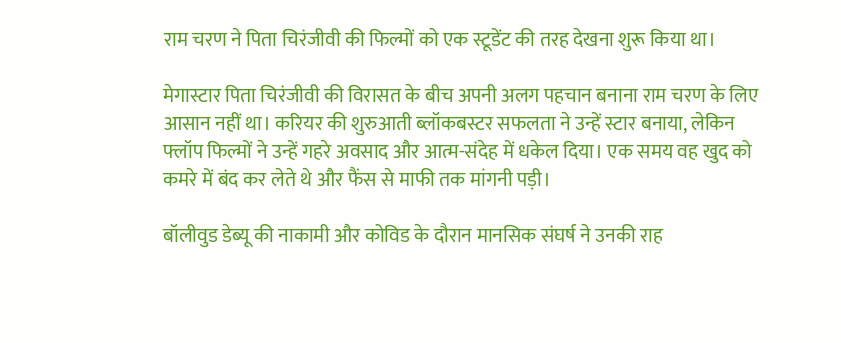राम चरण ने पिता चिरंजीवी की फिल्मों को एक स्टूडेंट की तरह देखना शुरू किया था।

मेगास्टार पिता चिरंजीवी की विरासत के बीच अपनी अलग पहचान बनाना राम चरण के लिए आसान नहीं था। करियर की शुरुआती ब्लॉकबस्टर सफलता ने उन्हें स्टार बनाया, लेकिन फ्लॉप फिल्मों ने उन्हें गहरे अवसाद और आत्म-संदेह में धकेल दिया। एक समय वह खुद को कमरे में बंद कर लेते थे और फैंस से माफी तक मांगनी पड़ी।

बॉलीवुड डेब्यू की नाकामी और कोविड के दौरान मानसिक संघर्ष ने उनकी राह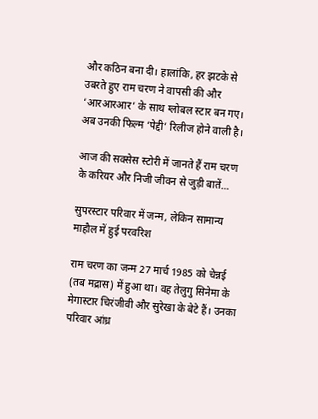और कठिन बना दी। हालांकि, हर झटके से उबरते हुए राम चरण ने वापसी की और ‘आरआरआर’ के साथ ग्लोबल स्टार बन गए। अब उनकी फिल्म ‘पेद्दी’ रिलीज होने वाली है।

आज की सक्सेस स्टोरी में जानते हैं राम चरण के करियर और निजी जीवन से जुड़ी बातें…

सुपरस्टार परिवार में जन्म, लेकिन सामान्य माहौल में हुई परवरिश

राम चरण का जन्म 27 मार्च 1985 को चेन्नई (तब मद्रास) में हुआ था। वह तेलुगु सिनेमा के मेगास्टार चिरंजीवी और सुरेखा के बेटे हैं। उनका परिवार आंध्र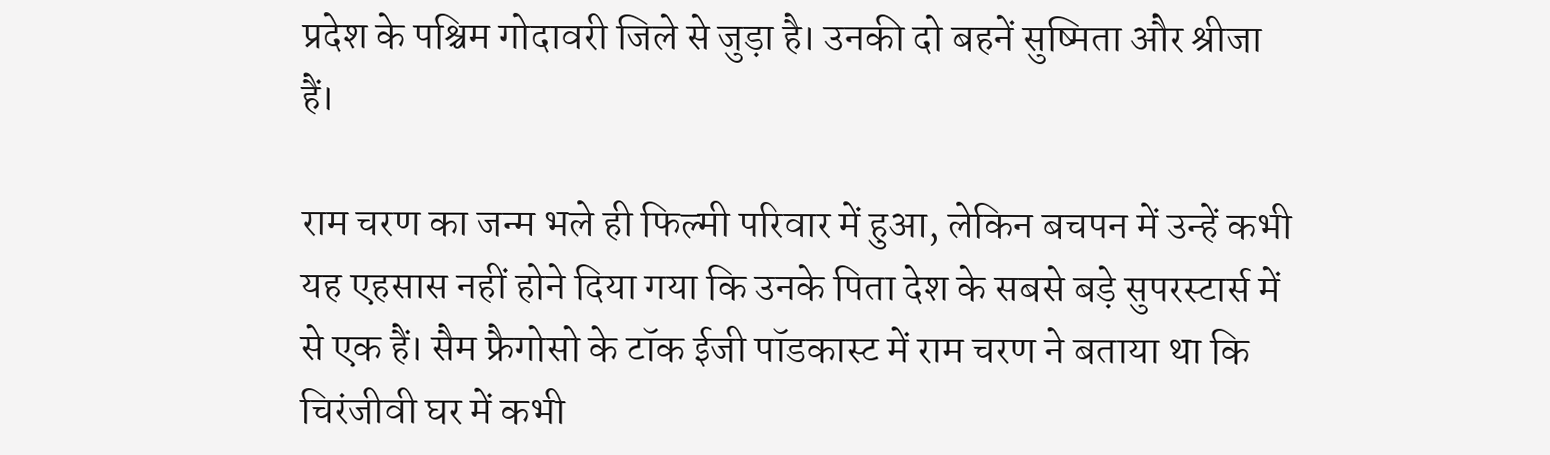प्रदेश के पश्चिम गोदावरी जिले से जुड़ा है। उनकी दो बहनें सुष्मिता और श्रीजा हैं।

राम चरण का जन्म भले ही फिल्मी परिवार में हुआ, लेकिन बचपन में उन्हें कभी यह एहसास नहीं होने दिया गया कि उनके पिता देश के सबसे बड़े सुपरस्टार्स में से एक हैं। सैम फ्रैगोसो के टॉक ईजी पॉडकास्ट में राम चरण ने बताया था कि चिरंजीवी घर में कभी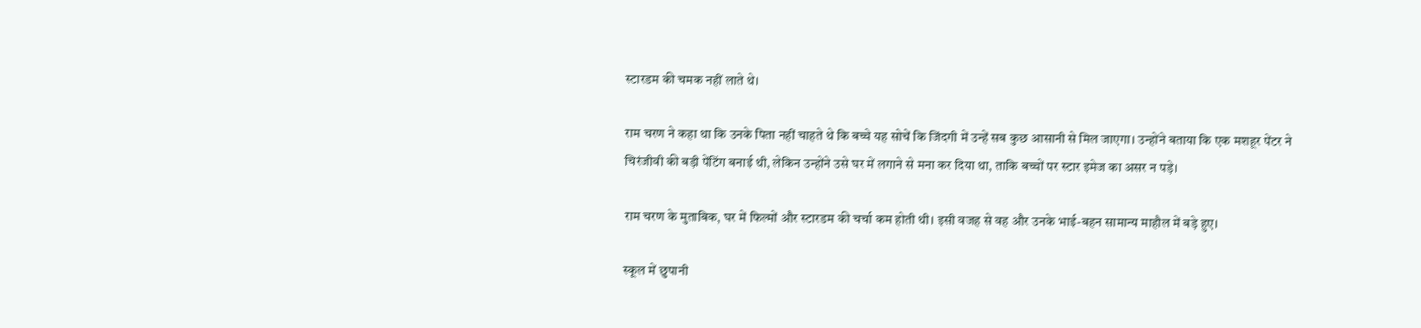स्टारडम की चमक नहीं लाते थे।

राम चरण ने कहा था कि उनके पिता नहीं चाहते थे कि बच्चे यह सोचें कि जिंदगी में उन्हें सब कुछ आसानी से मिल जाएगा। उन्होंने बताया कि एक मशहूर पेंटर ने चिरंजीवी की बड़ी पेंटिंग बनाई थी, लेकिन उन्होंने उसे घर में लगाने से मना कर दिया था, ताकि बच्चों पर स्टार इमेज का असर न पड़े।

राम चरण के मुताबिक, घर में फिल्मों और स्टारडम की चर्चा कम होती थी। इसी वजह से वह और उनके भाई-बहन सामान्य माहौल में बड़े हुए।

स्कूल में छुपानी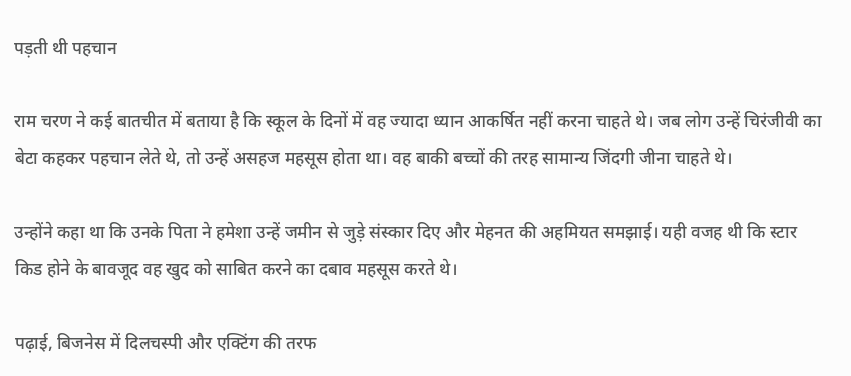पड़ती थी पहचान

राम चरण ने कई बातचीत में बताया है कि स्कूल के दिनों में वह ज्यादा ध्यान आकर्षित नहीं करना चाहते थे। जब लोग उन्हें चिरंजीवी का बेटा कहकर पहचान लेते थे, तो उन्हें असहज महसूस होता था। वह बाकी बच्चों की तरह सामान्य जिंदगी जीना चाहते थे।

उन्होंने कहा था कि उनके पिता ने हमेशा उन्हें जमीन से जुड़े संस्कार दिए और मेहनत की अहमियत समझाई। यही वजह थी कि स्टार किड होने के बावजूद वह खुद को साबित करने का दबाव महसूस करते थे।

पढ़ाई, बिजनेस में दिलचस्पी और एक्टिंग की तरफ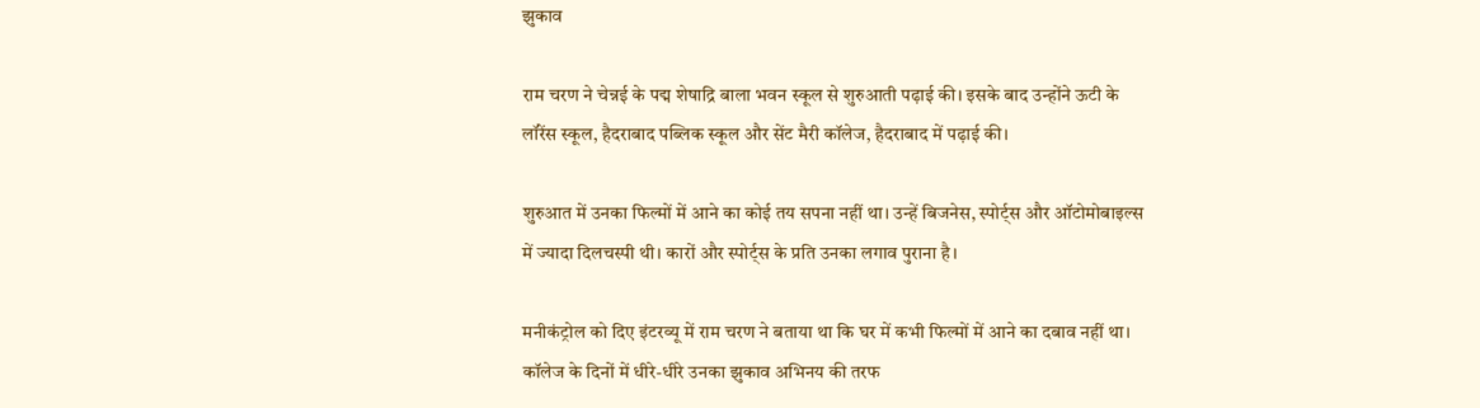झुकाव

राम चरण ने चेन्नई के पद्म शेषाद्रि बाला भवन स्कूल से शुरुआती पढ़ाई की। इसके बाद उन्होंने ऊटी के लॉरेंस स्कूल, हैदराबाद पब्लिक स्कूल और सेंट मैरी कॉलेज, हैदराबाद में पढ़ाई की।

शुरुआत में उनका फिल्मों में आने का कोई तय सपना नहीं था। उन्हें बिजनेस, स्पोर्ट्स और ऑटोमोबाइल्स में ज्यादा दिलचस्पी थी। कारों और स्पोर्ट्स के प्रति उनका लगाव पुराना है।

मनीकंट्रोल को दिए इंटरव्यू में राम चरण ने बताया था कि घर में कभी फिल्मों में आने का दबाव नहीं था। कॉलेज के दिनों में धीरे-धीरे उनका झुकाव अभिनय की तरफ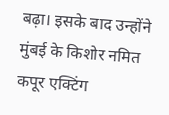बढ़ा। इसके बाद उन्होंने मुंबई के किशोर नमित कपूर एक्टिंग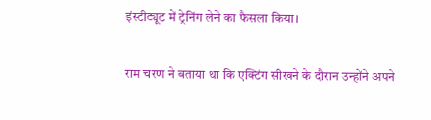इंस्टीट्यूट में ट्रेनिंग लेने का फैसला किया।

राम चरण ने बताया था कि एक्टिंग सीखने के दौरान उन्होंने अपने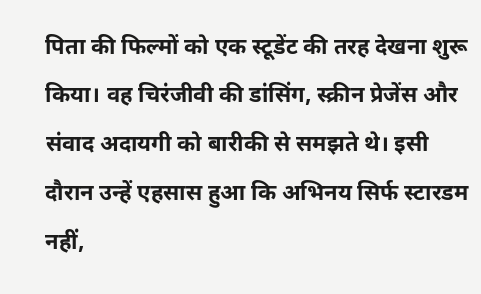पिता की फिल्मों को एक स्टूडेंट की तरह देखना शुरू किया। वह चिरंजीवी की डांसिंग, स्क्रीन प्रेजेंस और संवाद अदायगी को बारीकी से समझते थे। इसी दौरान उन्हें एहसास हुआ कि अभिनय सिर्फ स्टारडम नहीं,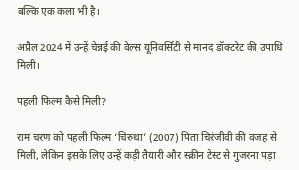बल्कि एक कला भी है।

अप्रैल 2024 में उन्हें चेन्नई की वेल्स यूनिवर्सिटी से मानद डॉक्टरेट की उपाधि मिली।

पहली फिल्म कैसे मिली?

राम चरण को पहली फिल्म ‘चिरुथा’ (2007) पिता चिरंजीवी की वजह से मिली, लेकिन इसके लिए उन्हें कड़ी तैयारी और स्क्रीन टेस्ट से गुजरना पड़ा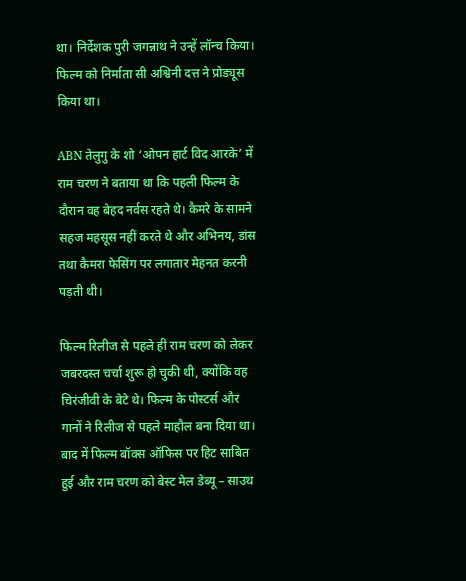था। निर्देशक पुरी जगन्नाथ ने उन्हें लॉन्च किया। फिल्म को निर्माता सी अश्विनी दत्त ने प्रोड्यूस किया था।

ABN तेलुगु के शो ‘ओपन हार्ट विद आरके’ में राम चरण ने बताया था कि पहली फिल्म के दौरान वह बेहद नर्वस रहते थे। कैमरे के सामने सहज महसूस नहीं करते थे और अभिनय, डांस तथा कैमरा फेसिंग पर लगातार मेहनत करनी पड़ती थी।

फिल्म रिलीज से पहले ही राम चरण को लेकर जबरदस्त चर्चा शुरू हो चुकी थी, क्योंकि वह चिरंजीवी के बेटे थे। फिल्म के पोस्टर्स और गानों ने रिलीज से पहले माहौल बना दिया था। बाद में फिल्म बॉक्स ऑफिस पर हिट साबित हुई और राम चरण को बेस्ट मेल डेब्यू – साउथ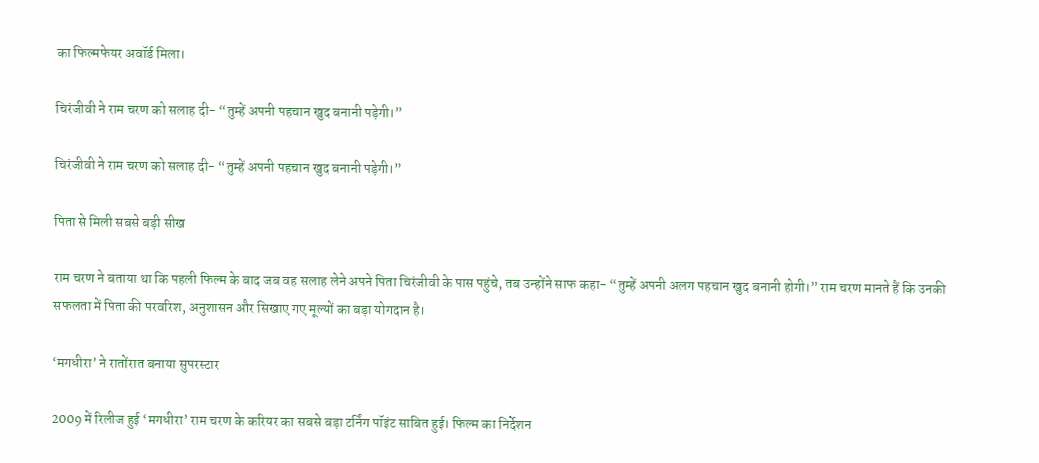का फिल्मफेयर अवॉर्ड मिला।

चिरंजीवी ने राम चरण को सलाह दी- “तुम्हें अपनी पहचान खुद बनानी पड़ेगी।”

चिरंजीवी ने राम चरण को सलाह दी- “तुम्हें अपनी पहचान खुद बनानी पड़ेगी।”

पिता से मिली सबसे बड़ी सीख

राम चरण ने बताया था कि पहली फिल्म के बाद जब वह सलाह लेने अपने पिता चिरंजीवी के पास पहुंचे, तब उन्होंने साफ कहा- “तुम्हें अपनी अलग पहचान खुद बनानी होगी।” राम चरण मानते हैं कि उनकी सफलता में पिता की परवरिश, अनुशासन और सिखाए गए मूल्यों का बड़ा योगदान है।

‘मगधीरा’ ने रातोंरात बनाया सुपरस्टार

2009 में रिलीज हुई ‘मगधीरा’ राम चरण के करियर का सबसे बड़ा टर्निंग पॉइंट साबित हुई। फिल्म का निर्देशन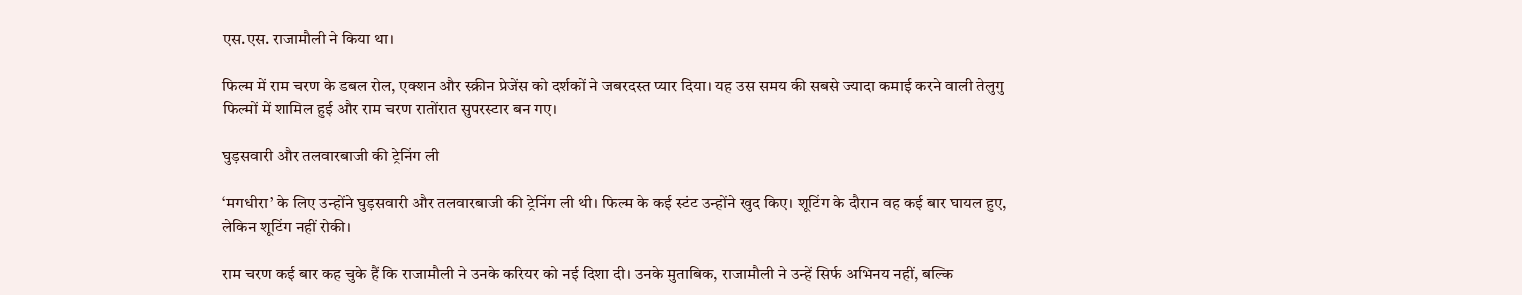एस.एस. राजामौली ने किया था।

फिल्म में राम चरण के डबल रोल, एक्शन और स्क्रीन प्रेजेंस को दर्शकों ने जबरदस्त प्यार दिया। यह उस समय की सबसे ज्यादा कमाई करने वाली तेलुगु फिल्मों में शामिल हुई और राम चरण रातोंरात सुपरस्टार बन गए।

घुड़सवारी और तलवारबाजी की ट्रेनिंग ली

‘मगधीरा’ के लिए उन्होंने घुड़सवारी और तलवारबाजी की ट्रेनिंग ली थी। फिल्म के कई स्टंट उन्होंने खुद किए। शूटिंग के दौरान वह कई बार घायल हुए, लेकिन शूटिंग नहीं रोकी।

राम चरण कई बार कह चुके हैं कि राजामौली ने उनके करियर को नई दिशा दी। उनके मुताबिक, राजामौली ने उन्हें सिर्फ अभिनय नहीं, बल्कि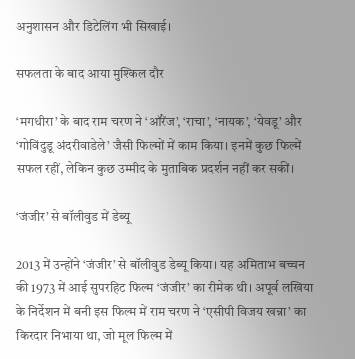अनुशासन और डिटेलिंग भी सिखाई।

सफलता के बाद आया मुश्किल दौर

‘मगधीरा’ के बाद राम चरण ने ‘ऑरेंज’, ‘राचा’, ‘नायक’, ‘येवडू’ और ‘गोविंदुडू अंदरीवाडेले’ जैसी फिल्मों में काम किया। इनमें कुछ फिल्में सफल रहीं, लेकिन कुछ उम्मीद के मुताबिक प्रदर्शन नहीं कर सकीं।

‘जंजीर’ से बॉलीवुड में डेब्यू

2013 में उन्होंने ‘जंजीर’ से बॉलीवुड डेब्यू किया। यह अमिताभ बच्चन की 1973 में आई सुपरहिट फिल्म ‘जंजीर’ का रीमेक थी। अपूर्व लखिया के निर्देशन में बनी इस फिल्म में राम चरण ने ‘एसीपी विजय खन्ना’ का किरदार निभाया था, जो मूल फिल्म में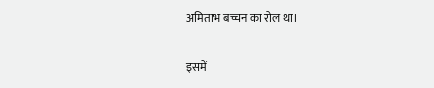अमिताभ बच्चन का रोल था।

इसमें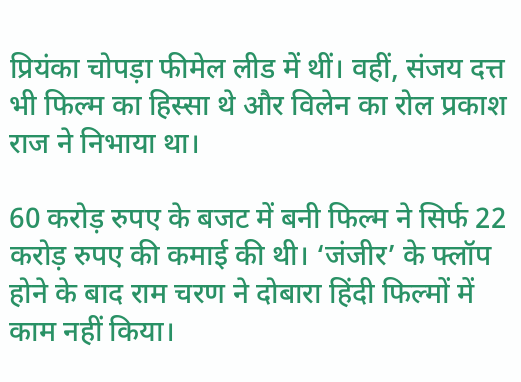प्रियंका चोपड़ा फीमेल लीड में थीं। वहीं, संजय दत्त भी फिल्म का हिस्सा थे और विलेन का रोल प्रकाश राज ने निभाया था।

60 करोड़ रुपए के बजट में बनी फिल्म ने सिर्फ 22 करोड़ रुपए की कमाई की थी। ‘जंजीर’ के फ्लॉप होने के बाद राम चरण ने दोबारा हिंदी फिल्मों में काम नहीं किया।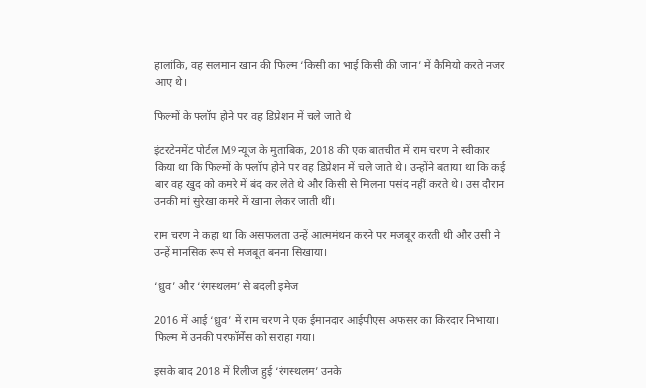हालांकि, वह सलमान खान की फिल्म ‘किसी का भाई किसी की जान’ में कैमियो करते नजर आए थे।

फिल्मों के फ्लॉप होने पर वह डिप्रेशन में चले जाते थे

इंटरटेनमेंट पोर्टल M9 न्यूज के मुताबिक, 2018 की एक बातचीत में राम चरण ने स्वीकार किया था कि फिल्मों के फ्लॉप होने पर वह डिप्रेशन में चले जाते थे। उन्होंने बताया था कि कई बार वह खुद को कमरे में बंद कर लेते थे और किसी से मिलना पसंद नहीं करते थे। उस दौरान उनकी मां सुरेखा कमरे में खाना लेकर जाती थीं।

राम चरण ने कहा था कि असफलता उन्हें आत्ममंथन करने पर मजबूर करती थी और उसी ने उन्हें मानसिक रूप से मजबूत बनना सिखाया।

‘ध्रुव’ और ‘रंगस्थलम’ से बदली इमेज

2016 में आई ‘ध्रुव’ में राम चरण ने एक ईमानदार आईपीएस अफसर का किरदार निभाया। फिल्म में उनकी परफॉर्मेंस को सराहा गया।

इसके बाद 2018 में रिलीज हुई ‘रंगस्थलम’ उनके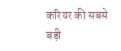करियर की सबसे बड़ी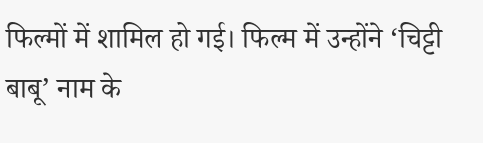फिल्मों में शामिल हो गई। फिल्म में उन्होंने ‘चिट्टी बाबू’ नाम के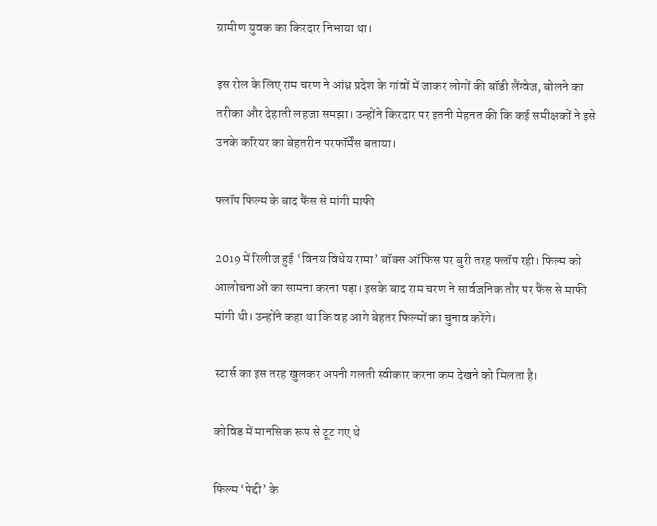ग्रामीण युवक का किरदार निभाया था।

इस रोल के लिए राम चरण ने आंध्र प्रदेश के गांवों में जाकर लोगों की बॉडी लैंग्वेज, बोलने का तरीका और देहाती लहजा समझा। उन्होंने किरदार पर इतनी मेहनत की कि कई समीक्षकों ने इसे उनके करियर का बेहतरीन परफॉर्मेंस बताया।

फ्लॉप फिल्म के बाद फैंस से मांगी माफी

2019 में रिलीज हुई ‘विनय विधेय रामा’ बॉक्स ऑफिस पर बुरी तरह फ्लॉप रही। फिल्म को आलोचनाओं का सामना करना पड़ा। इसके बाद राम चरण ने सार्वजनिक तौर पर फैंस से माफी मांगी थी। उन्होंने कहा था कि वह आगे बेहतर फिल्मों का चुनाव करेंगे।

स्टार्स का इस तरह खुलकर अपनी गलती स्वीकार करना कम देखने को मिलता है।

कोविड में मानसिक रूप से टूट गए थे

फिल्म ‘पेद्दी’ के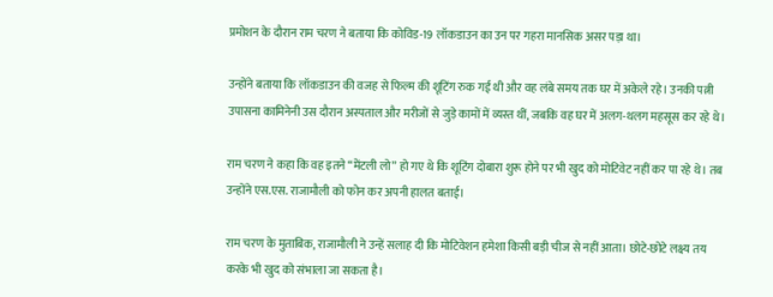प्रमोशन के दौरान राम चरण ने बताया कि कोविड-19 लॉकडाउन का उन पर गहरा मानसिक असर पड़ा था।

उन्होंने बताया कि लॉकडाउन की वजह से फिल्म की शूटिंग रुक गई थी और वह लंबे समय तक घर में अकेले रहे। उनकी पत्नी उपासना कामिनेनी उस दौरान अस्पताल और मरीजों से जुड़े कामों में व्यस्त थीं, जबकि वह घर में अलग-थलग महसूस कर रहे थे।

राम चरण ने कहा कि वह इतने “मेंटली लो” हो गए थे कि शूटिंग दोबारा शुरू होने पर भी खुद को मोटिवेट नहीं कर पा रहे थे। तब उन्होंने एस.एस. राजामौली को फोन कर अपनी हालत बताई।

राम चरण के मुताबिक, राजामौली ने उन्हें सलाह दी कि मोटिवेशन हमेशा किसी बड़ी चीज से नहीं आता। छोटे-छोटे लक्ष्य तय करके भी खुद को संभाला जा सकता है।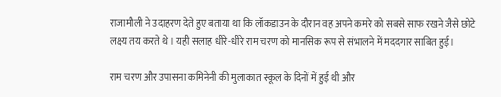राजामौली ने उदाहरण देते हुए बताया था कि लॉकडाउन के दौरान वह अपने कमरे को सबसे साफ रखने जैसे छोटे लक्ष्य तय करते थे। यही सलाह धीरे-धीरे राम चरण को मानसिक रूप से संभालने में मददगार साबित हुई।

राम चरण और उपासना कमिनेनी की मुलाकात स्कूल के दिनों में हुई थी और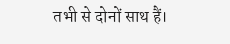तभी से दोनों साथ हैं।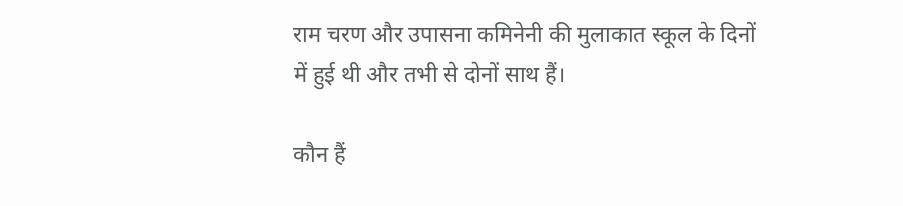राम चरण और उपासना कमिनेनी की मुलाकात स्कूल के दिनों में हुई थी और तभी से दोनों साथ हैं।

कौन हैं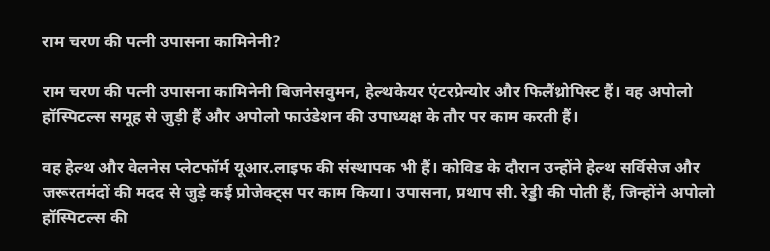राम चरण की पत्नी उपासना कामिनेनी?

राम चरण की पत्नी उपासना कामिनेनी बिजनेसवुमन, हेल्थकेयर एंटरप्रेन्योर और फिलैंथ्रोपिस्ट हैं। वह अपोलो हॉस्पिटल्स समूह से जुड़ी हैं और अपोलो फाउंडेशन की उपाध्यक्ष के तौर पर काम करती हैं।

वह हेल्थ और वेलनेस प्लेटफॉर्म यूआर.लाइफ की संस्थापक भी हैं। कोविड के दौरान उन्होंने हेल्थ सर्विसेज और जरूरतमंदों की मदद से जुड़े कई प्रोजेक्ट्स पर काम किया। उपासना, प्रथाप सी. रेड्डी की पोती हैं, जिन्होंने अपोलो हॉस्पिटल्स की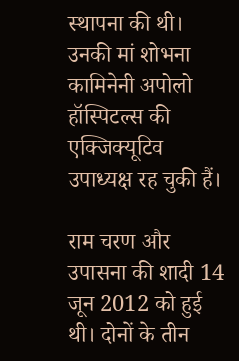स्थापना की थी। उनकी मां शोभना कामिनेनी अपोलो हॉस्पिटल्स की एक्जिक्यूटिव उपाध्यक्ष रह चुकी हैं।

राम चरण और उपासना की शादी 14 जून 2012 को हुई थी। दोनों के तीन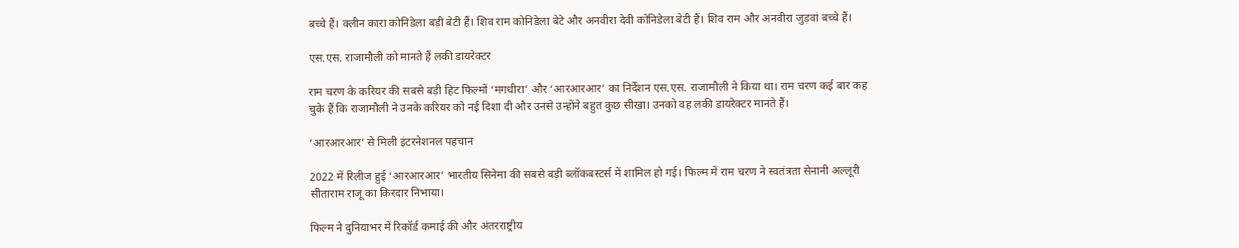बच्चे हैं। क्लीन कारा कोनिडेला बड़ी बेटी हैं। शिव राम कोनिडेला बेटे और अनवीरा देवी कोनिडेला बेटी हैं। शिव राम और अनवीरा जुड़वां बच्चे हैं।

एस.एस. राजामौली को मानते हैं लकी डायरेक्टर

राम चरण के करियर की सबसे बड़ी हिट फिल्मों ‘मगधीरा’ और ‘आरआरआर’ का निर्देशन एस.एस. राजामौली ने किया था। राम चरण कई बार कह चुके हैं कि राजामौली ने उनके करियर को नई दिशा दी और उनसे उन्होंने बहुत कुछ सीखा। उनको वह लकी डायरेक्टर मानते हैं।

‘आरआरआर’ से मिली इंटरनेशनल पहचान

2022 में रिलीज हुई ‘आरआरआर’ भारतीय सिनेमा की सबसे बड़ी ब्लॉकबस्टर्स में शामिल हो गई। फिल्म में राम चरण ने स्वतंत्रता सेनानी अल्लूरी सीताराम राजू का किरदार निभाया।

फिल्म ने दुनियाभर में रिकॉर्ड कमाई की और अंतरराष्ट्रीय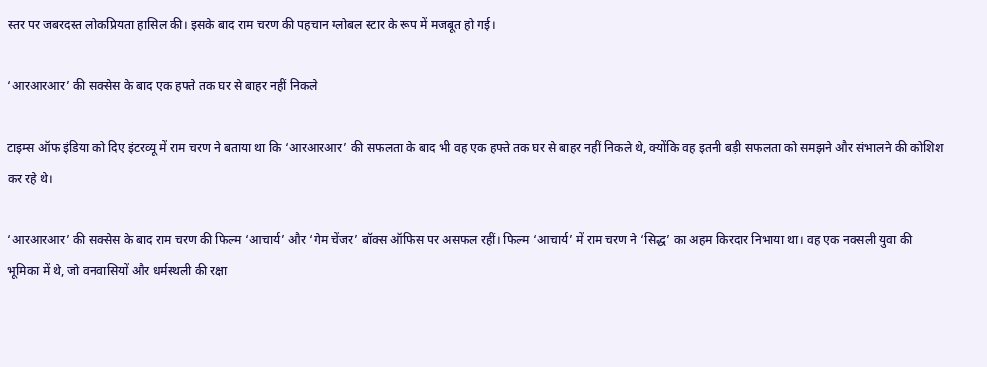स्तर पर जबरदस्त लोकप्रियता हासिल की। इसके बाद राम चरण की पहचान ग्लोबल स्टार के रूप में मजबूत हो गई।

‘आरआरआर’ की सक्सेस के बाद एक हफ्ते तक घर से बाहर नहीं निकले

टाइम्स ऑफ इंडिया को दिए इंटरव्यू में राम चरण ने बताया था कि ‘आरआरआर’ की सफलता के बाद भी वह एक हफ्ते तक घर से बाहर नहीं निकले थे, क्योंकि वह इतनी बड़ी सफलता को समझने और संभालने की कोशिश कर रहे थे।

‘आरआरआर’ की सक्सेस के बाद राम चरण की फिल्म ‘आचार्य’ और ‘गेम चेंजर’ बॉक्स ऑफिस पर असफल रहीं। फिल्म ‘आचार्य’ में राम चरण ने ‘सिद्ध’ का अहम किरदार निभाया था। वह एक नक्सली युवा की भूमिका में थे, जो वनवासियों और धर्मस्थली की रक्षा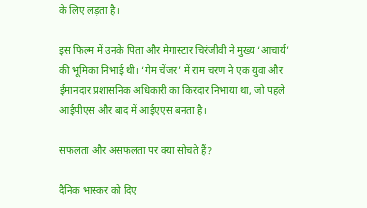के लिए लड़ता है।

इस फिल्म में उनके पिता और मेगास्टार चिरंजीवी ने मुख्य ‘आचार्य’ की भूमिका निभाई थी। ‘गेम चेंजर’ में राम चरण ने एक युवा और ईमानदार प्रशासनिक अधिकारी का किरदार निभाया था, जो पहले आईपीएस और बाद में आईएएस बनता है।

सफलता और असफलता पर क्या सोचते हैं?

दैनिक भास्कर को दिए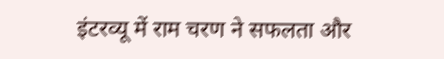इंटरव्यू में राम चरण ने सफलता और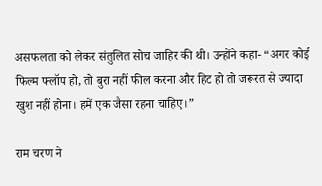असफलता को लेकर संतुलित सोच जाहिर की थी। उन्होंने कहा- “अगर कोई फिल्म फ्लॉप हो, तो बुरा नहीं फील करना और हिट हो तो जरूरत से ज्यादा खुश नहीं होना। हमें एक जैसा रहना चाहिए।”

राम चरण ने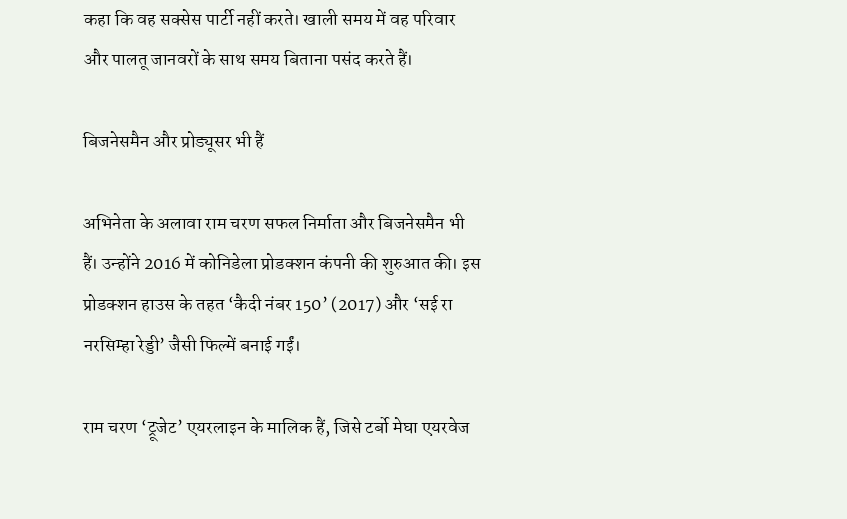कहा कि वह सक्सेस पार्टी नहीं करते। खाली समय में वह परिवार और पालतू जानवरों के साथ समय बिताना पसंद करते हैं।

बिजनेसमैन और प्रोड्यूसर भी हैं

अभिनेता के अलावा राम चरण सफल निर्माता और बिजनेसमैन भी हैं। उन्होंने 2016 में कोनिडेला प्रोडक्शन कंपनी की शुरुआत की। इस प्रोडक्शन हाउस के तहत ‘कैदी नंबर 150’ (2017) और ‘सई रा नरसिम्हा रेड्डी’ जैसी फिल्में बनाई गईं।

राम चरण ‘ट्रूजेट’ एयरलाइन के मालिक हैं, जिसे टर्बो मेघा एयरवेज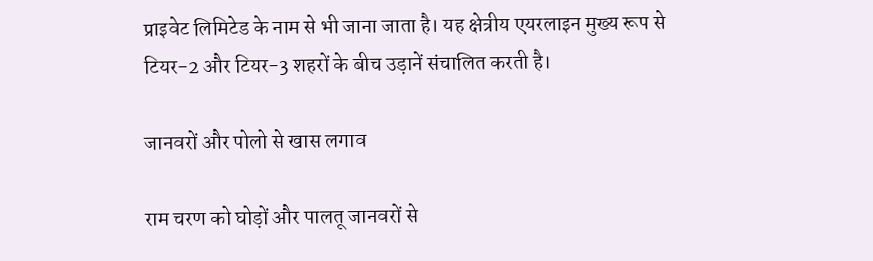प्राइवेट लिमिटेड के नाम से भी जाना जाता है। यह क्षेत्रीय एयरलाइन मुख्य रूप से टियर-2 और टियर-3 शहरों के बीच उड़ानें संचालित करती है।

जानवरों और पोलो से खास लगाव

राम चरण को घोड़ों और पालतू जानवरों से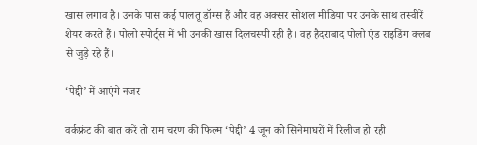खास लगाव है। उनके पास कई पालतू डॉग्स हैं और वह अक्सर सोशल मीडिया पर उनके साथ तस्वीरें शेयर करते हैं। पोलो स्पोर्ट्स में भी उनकी खास दिलचस्पी रही है। वह हैदराबाद पोलो एंड राइडिंग क्लब से जुड़े रहे हैं।

‘पेद्दी’ में आएंगे नजर

वर्कफ्रंट की बात करें तो राम चरण की फिल्म ‘पेद्दी’ 4 जून को सिनेमाघरों में रिलीज हो रही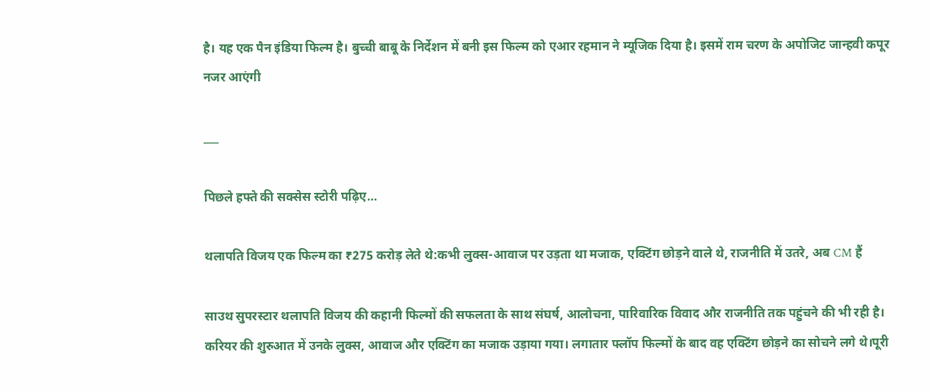है। यह एक पैन इंडिया फिल्म है। बुच्ची बाबू के निर्देशन में बनी इस फिल्म को एआर रहमान ने म्यूजिक दिया है। इसमें राम चरण के अपोजिट जान्हवी कपूर नजर आएंगी

___

पिछले हफ्ते की सक्सेस स्टोरी पढ़िए…

थलापति विजय एक फिल्म का ₹275 करोड़ लेते थे:कभी लुक्स-आवाज पर उड़ता था मजाक, एक्टिंग छोड़ने वाले थे, राजनीति में उतरे, अब CM हैं

साउथ सुपरस्टार थलापति विजय की कहानी फिल्मों की सफलता के साथ संघर्ष, आलोचना, पारिवारिक विवाद और राजनीति तक पहुंचने की भी रही है। करियर की शुरुआत में उनके लुक्स, आवाज और एक्टिंग का मजाक उड़ाया गया। लगातार फ्लॉप फिल्मों के बाद वह एक्टिंग छोड़ने का सोचने लगे थे।पूरी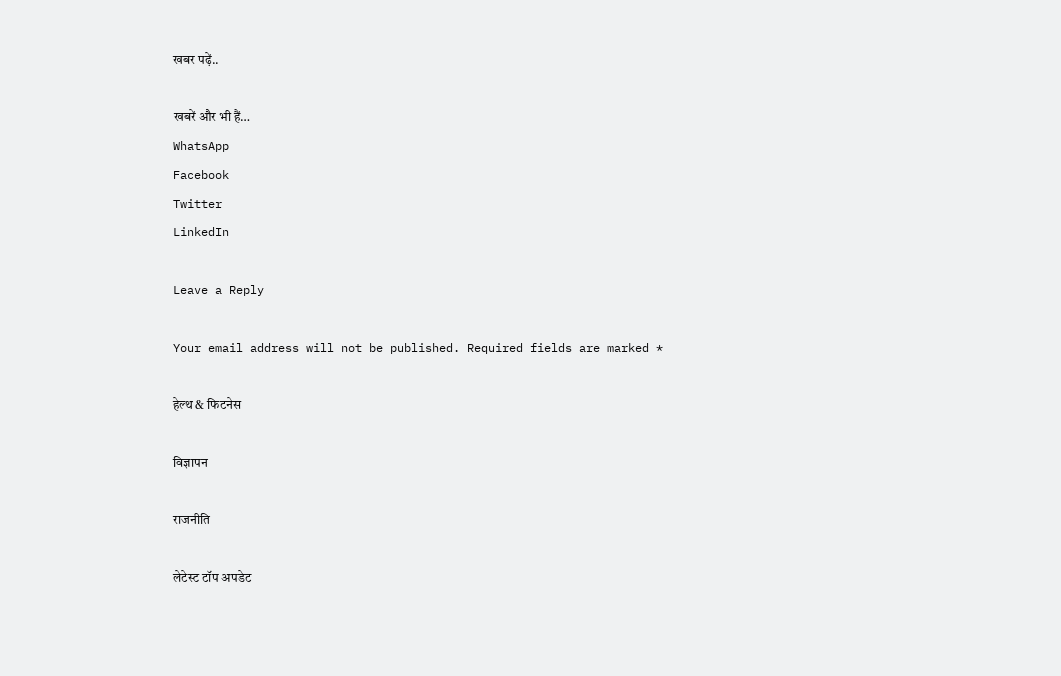खबर पढ़ें..

खबरें और भी हैं…
WhatsApp
Facebook
Twitter
LinkedIn

Leave a Reply

Your email address will not be published. Required fields are marked *

हेल्थ & फिटनेस

विज्ञापन

राजनीति

लेटेस्ट टॉप अपडेट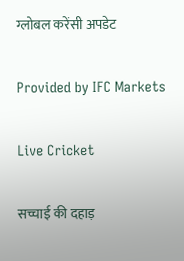ग्लोबल करेंसी अपडेट

Provided by IFC Markets

Live Cricket

सच्चाई की दहाड़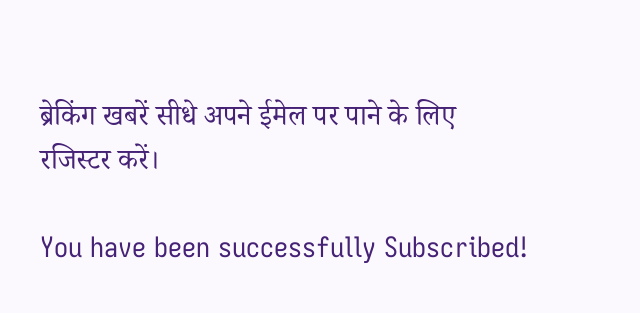ब्रेकिंग खबरें सीधे अपने ईमेल पर पाने के लिए रजिस्टर करें।

You have been successfully Subscribed!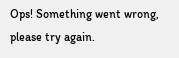Ops! Something went wrong, please try again.